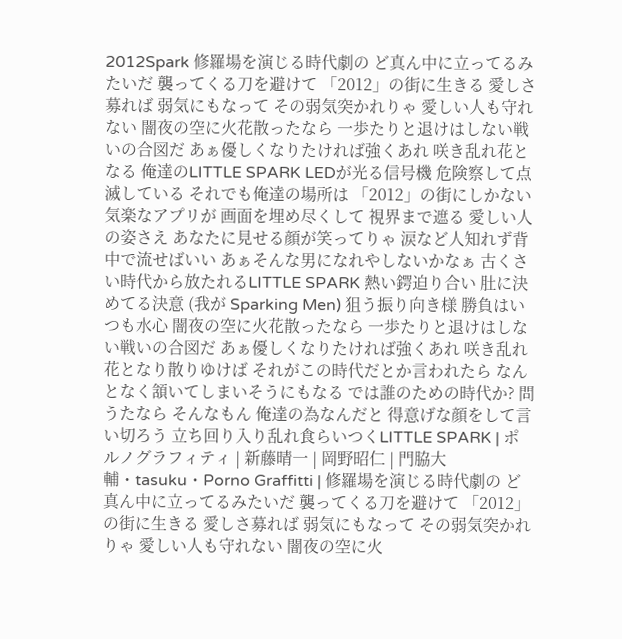2012Spark 修羅場を演じる時代劇の ど真ん中に立ってるみたいだ 襲ってくる刀を避けて 「2012」の街に生きる 愛しさ募れば 弱気にもなって その弱気突かれりゃ 愛しい人も守れない 闇夜の空に火花散ったなら 一歩たりと退けはしない戦いの合図だ あぁ優しくなりたければ強くあれ 咲き乱れ花となる 俺達のLITTLE SPARK LEDが光る信号機 危険察して点滅している それでも俺達の場所は 「2012」の街にしかない 気楽なアプリが 画面を埋め尽くして 視界まで遮る 愛しい人の姿さえ あなたに見せる顔が笑ってりゃ 涙など人知れず背中で流せばいい あぁそんな男になれやしないかなぁ 古くさい時代から放たれるLITTLE SPARK 熱い鍔迫り合い 肚に決めてる決意 (我が Sparking Men) 狙う振り向き様 勝負はいつも水心 闇夜の空に火花散ったなら 一歩たりと退けはしない戦いの合図だ あぁ優しくなりたければ強くあれ 咲き乱れ花となり散りゆけば それがこの時代だとか言われたら なんとなく頷いてしまいそうにもなる では誰のための時代か? 問うたなら そんなもん 俺達の為なんだと 得意げな顔をして言い切ろう 立ち回り入り乱れ食らいつくLITTLE SPARK | ポルノグラフィティ | 新藤晴一 | 岡野昭仁 | 門脇大輔・tasuku・Porno Graffitti | 修羅場を演じる時代劇の ど真ん中に立ってるみたいだ 襲ってくる刀を避けて 「2012」の街に生きる 愛しさ募れば 弱気にもなって その弱気突かれりゃ 愛しい人も守れない 闇夜の空に火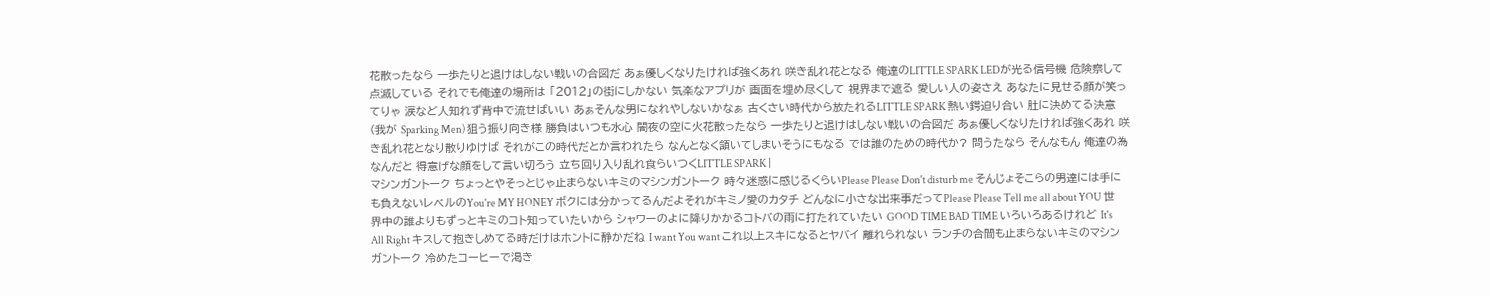花散ったなら 一歩たりと退けはしない戦いの合図だ あぁ優しくなりたければ強くあれ 咲き乱れ花となる 俺達のLITTLE SPARK LEDが光る信号機 危険察して点滅している それでも俺達の場所は 「2012」の街にしかない 気楽なアプリが 画面を埋め尽くして 視界まで遮る 愛しい人の姿さえ あなたに見せる顔が笑ってりゃ 涙など人知れず背中で流せばいい あぁそんな男になれやしないかなぁ 古くさい時代から放たれるLITTLE SPARK 熱い鍔迫り合い 肚に決めてる決意 (我が Sparking Men) 狙う振り向き様 勝負はいつも水心 闇夜の空に火花散ったなら 一歩たりと退けはしない戦いの合図だ あぁ優しくなりたければ強くあれ 咲き乱れ花となり散りゆけば それがこの時代だとか言われたら なんとなく頷いてしまいそうにもなる では誰のための時代か? 問うたなら そんなもん 俺達の為なんだと 得意げな顔をして言い切ろう 立ち回り入り乱れ食らいつくLITTLE SPARK |
マシンガントーク ちょっとやそっとじゃ止まらないキミのマシンガントーク 時々迷惑に感じるくらいPlease Please Don't disturb me そんじょそこらの男達には手にも負えないレベルのYou're MY HONEY ボクには分かってるんだよそれがキミノ愛のカタチ どんなに小さな出来事だってPlease Please Tell me all about YOU 世界中の誰よりもずっとキミのコト知っていたいから シャワーのよに降りかかるコトバの雨に打たれていたい GOOD TIME BAD TIME いろいろあるけれど It's All Right キスして抱きしめてる時だけはホントに静かだね I want You want これ以上スキになるとヤバイ 離れられない ランチの合間も止まらないキミのマシンガントーク 冷めたコーヒーで渇き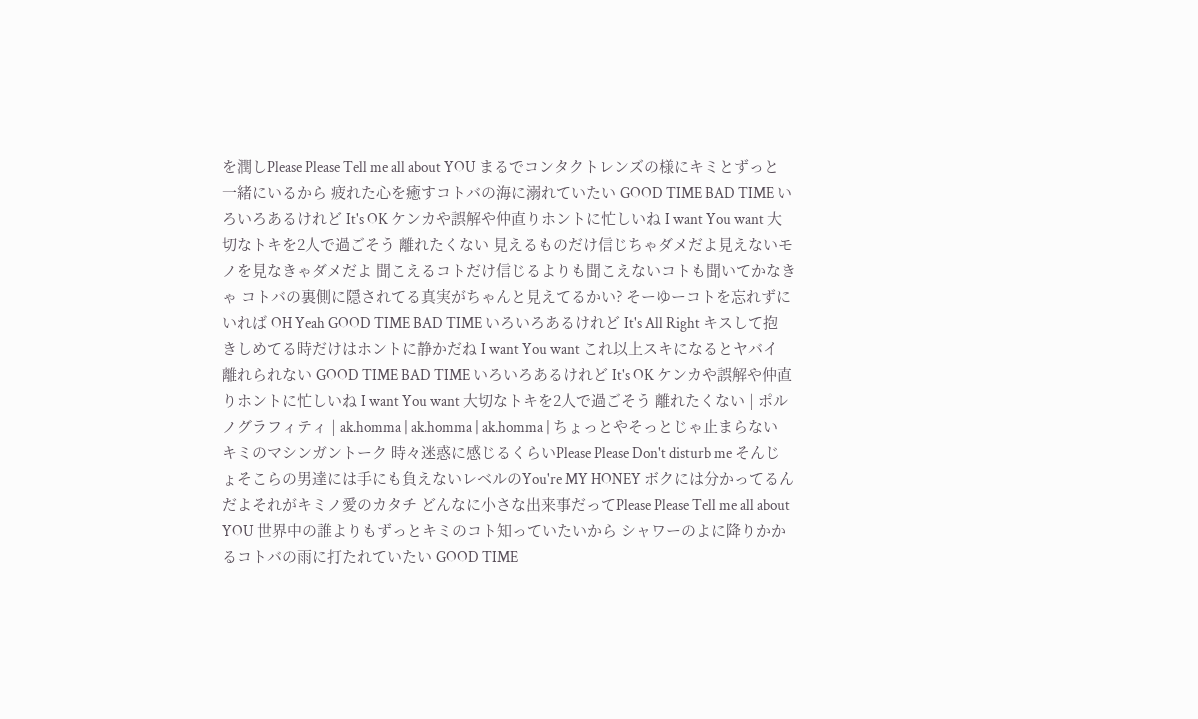を潤しPlease Please Tell me all about YOU まるでコンタクトレンズの様にキミとずっと一緒にいるから 疲れた心を癒すコトバの海に溺れていたい GOOD TIME BAD TIME いろいろあるけれど It's OK ケンカや誤解や仲直りホントに忙しいね I want You want 大切なトキを2人で過ごそう 離れたくない 見えるものだけ信じちゃダメだよ見えないモノを見なきゃダメだよ 聞こえるコトだけ信じるよりも聞こえないコトも聞いてかなきゃ コトバの裏側に隠されてる真実がちゃんと見えてるかい? そーゆーコトを忘れずにいれば OH Yeah GOOD TIME BAD TIME いろいろあるけれど It's All Right キスして抱きしめてる時だけはホントに静かだね I want You want これ以上スキになるとヤバイ 離れられない GOOD TIME BAD TIME いろいろあるけれど It's OK ケンカや誤解や仲直りホントに忙しいね I want You want 大切なトキを2人で過ごそう 離れたくない | ポルノグラフィティ | ak.homma | ak.homma | ak.homma | ちょっとやそっとじゃ止まらないキミのマシンガントーク 時々迷惑に感じるくらいPlease Please Don't disturb me そんじょそこらの男達には手にも負えないレベルのYou're MY HONEY ボクには分かってるんだよそれがキミノ愛のカタチ どんなに小さな出来事だってPlease Please Tell me all about YOU 世界中の誰よりもずっとキミのコト知っていたいから シャワーのよに降りかかるコトバの雨に打たれていたい GOOD TIME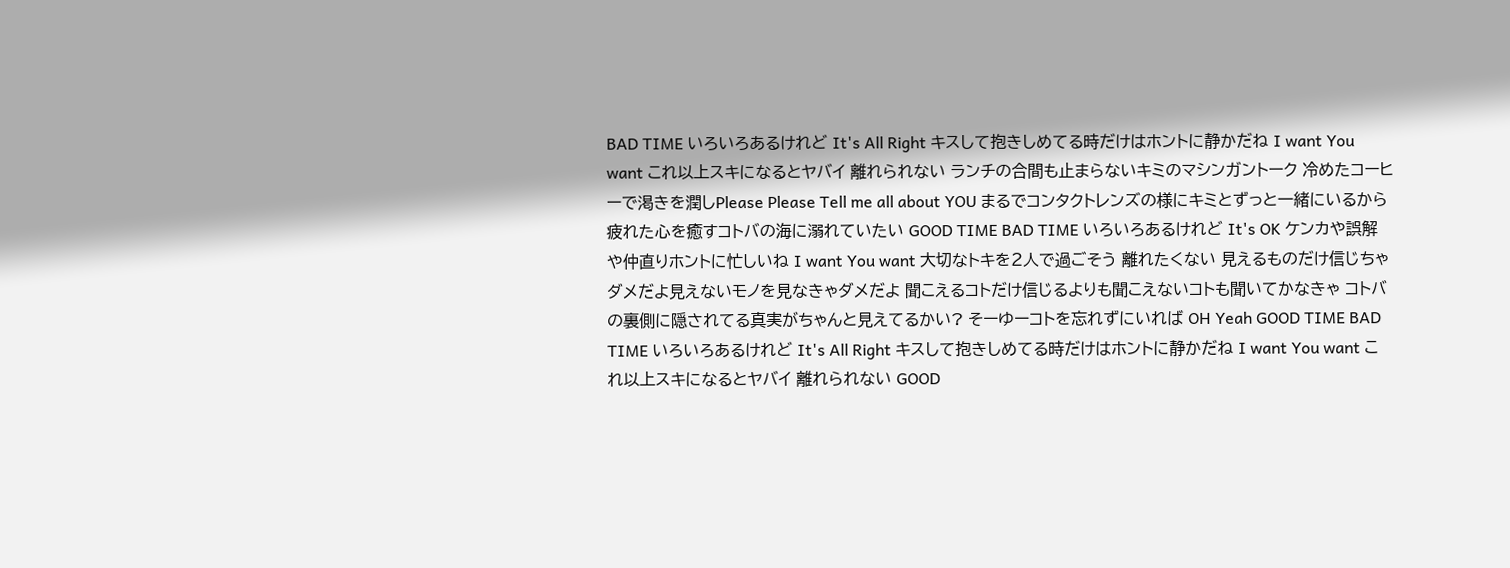BAD TIME いろいろあるけれど It's All Right キスして抱きしめてる時だけはホントに静かだね I want You want これ以上スキになるとヤバイ 離れられない ランチの合間も止まらないキミのマシンガントーク 冷めたコーヒーで渇きを潤しPlease Please Tell me all about YOU まるでコンタクトレンズの様にキミとずっと一緒にいるから 疲れた心を癒すコトバの海に溺れていたい GOOD TIME BAD TIME いろいろあるけれど It's OK ケンカや誤解や仲直りホントに忙しいね I want You want 大切なトキを2人で過ごそう 離れたくない 見えるものだけ信じちゃダメだよ見えないモノを見なきゃダメだよ 聞こえるコトだけ信じるよりも聞こえないコトも聞いてかなきゃ コトバの裏側に隠されてる真実がちゃんと見えてるかい? そーゆーコトを忘れずにいれば OH Yeah GOOD TIME BAD TIME いろいろあるけれど It's All Right キスして抱きしめてる時だけはホントに静かだね I want You want これ以上スキになるとヤバイ 離れられない GOOD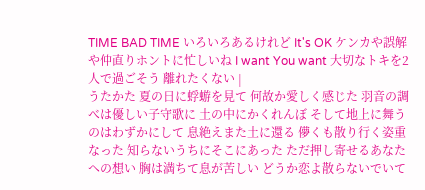TIME BAD TIME いろいろあるけれど It's OK ケンカや誤解や仲直りホントに忙しいね I want You want 大切なトキを2人で過ごそう 離れたくない |
うたかた 夏の日に蜉蝣を見て 何故か愛しく感じた 羽音の調べは優しい子守歌に 土の中にかくれんぼ そして地上に舞うのはわずかにして 息絶えまた土に還る 儚くも散り行く姿重なった 知らないうちにそこにあった ただ押し寄せるあなたへの想い 胸は満ちて息が苦しい どうか恋よ散らないでいて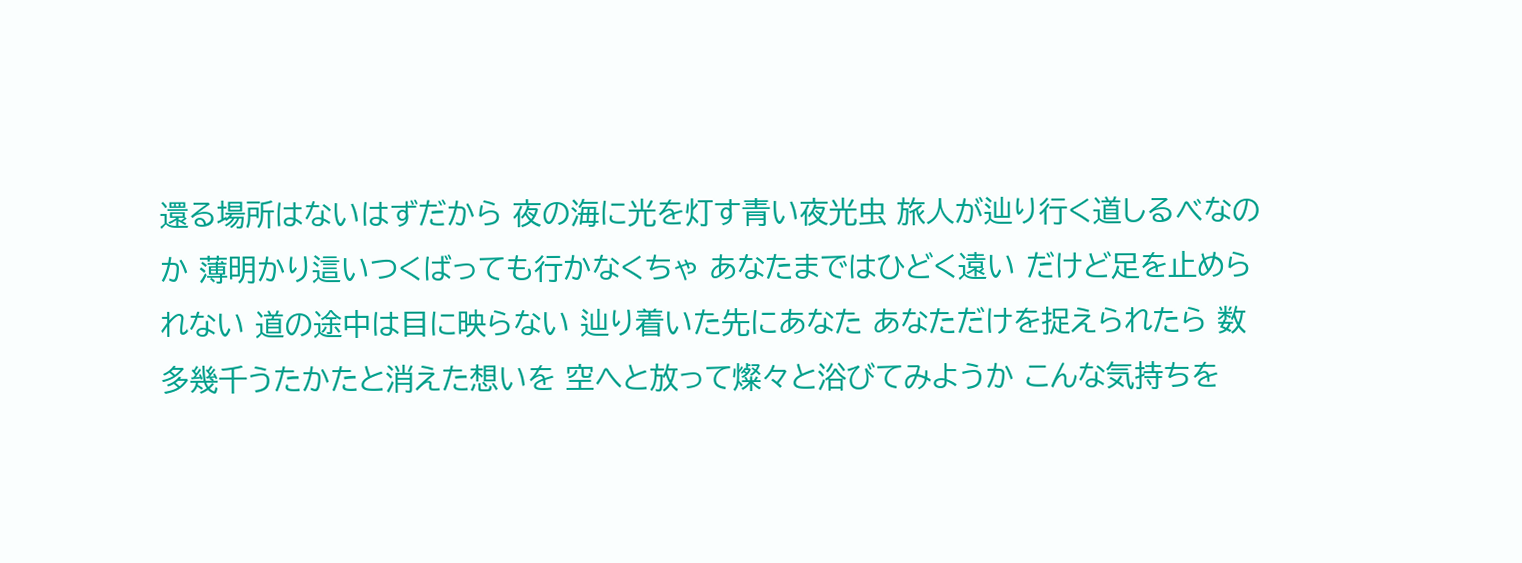還る場所はないはずだから 夜の海に光を灯す青い夜光虫 旅人が辿り行く道しるべなのか 薄明かり這いつくばっても行かなくちゃ あなたまではひどく遠い だけど足を止められない 道の途中は目に映らない 辿り着いた先にあなた あなただけを捉えられたら 数多幾千うたかたと消えた想いを 空へと放って燦々と浴びてみようか こんな気持ちを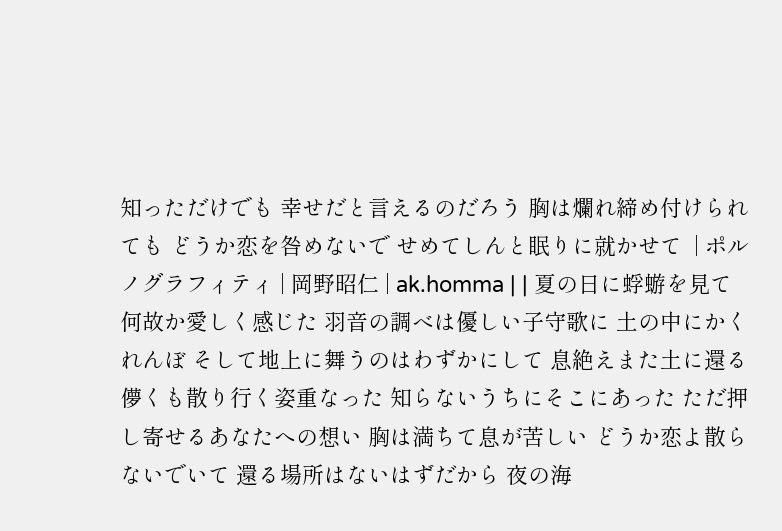知っただけでも 幸せだと言えるのだろう 胸は爛れ締め付けられても どうか恋を咎めないで せめてしんと眠りに就かせて  | ポルノグラフィティ | 岡野昭仁 | ak.homma | | 夏の日に蜉蝣を見て 何故か愛しく感じた 羽音の調べは優しい子守歌に 土の中にかくれんぼ そして地上に舞うのはわずかにして 息絶えまた土に還る 儚くも散り行く姿重なった 知らないうちにそこにあった ただ押し寄せるあなたへの想い 胸は満ちて息が苦しい どうか恋よ散らないでいて 還る場所はないはずだから 夜の海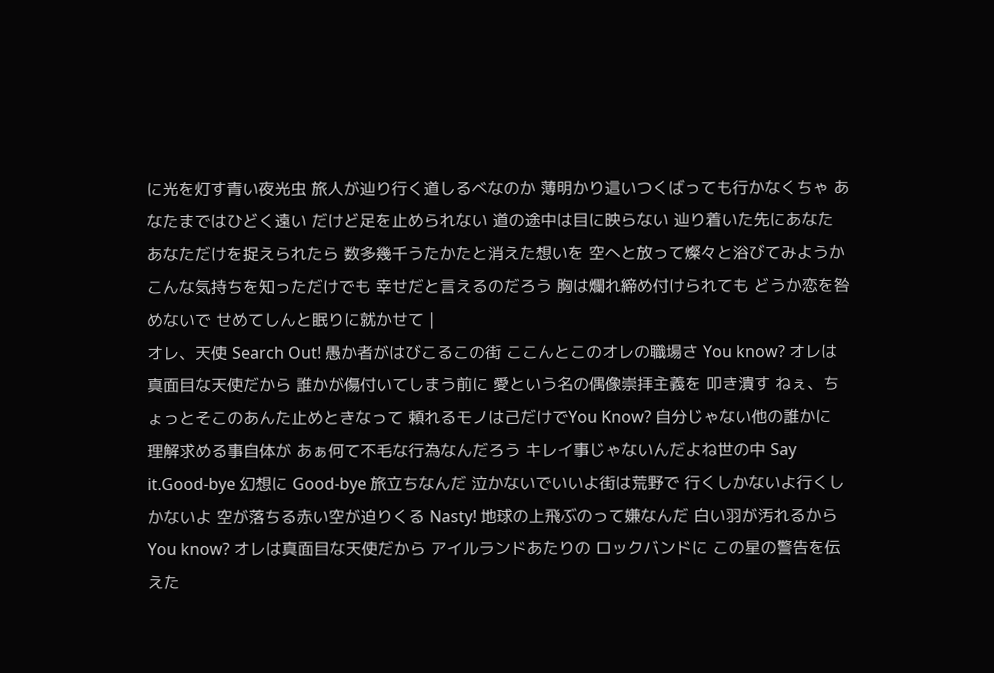に光を灯す青い夜光虫 旅人が辿り行く道しるべなのか 薄明かり這いつくばっても行かなくちゃ あなたまではひどく遠い だけど足を止められない 道の途中は目に映らない 辿り着いた先にあなた あなただけを捉えられたら 数多幾千うたかたと消えた想いを 空へと放って燦々と浴びてみようか こんな気持ちを知っただけでも 幸せだと言えるのだろう 胸は爛れ締め付けられても どうか恋を咎めないで せめてしんと眠りに就かせて |
オレ、天使 Search Out! 愚か者がはびこるこの街 ここんとこのオレの職場さ You know? オレは真面目な天使だから 誰かが傷付いてしまう前に 愛という名の偶像崇拝主義を 叩き潰す ねぇ、ちょっとそこのあんた止めときなって 頼れるモノは己だけでYou Know? 自分じゃない他の誰かに 理解求める事自体が あぁ何て不毛な行為なんだろう キレイ事じゃないんだよね世の中 Say it.Good-bye 幻想に Good-bye 旅立ちなんだ 泣かないでいいよ街は荒野で 行くしかないよ行くしかないよ 空が落ちる赤い空が迫りくる Nasty! 地球の上飛ぶのって嫌なんだ 白い羽が汚れるから You know? オレは真面目な天使だから アイルランドあたりの ロックバンドに この星の警告を伝えた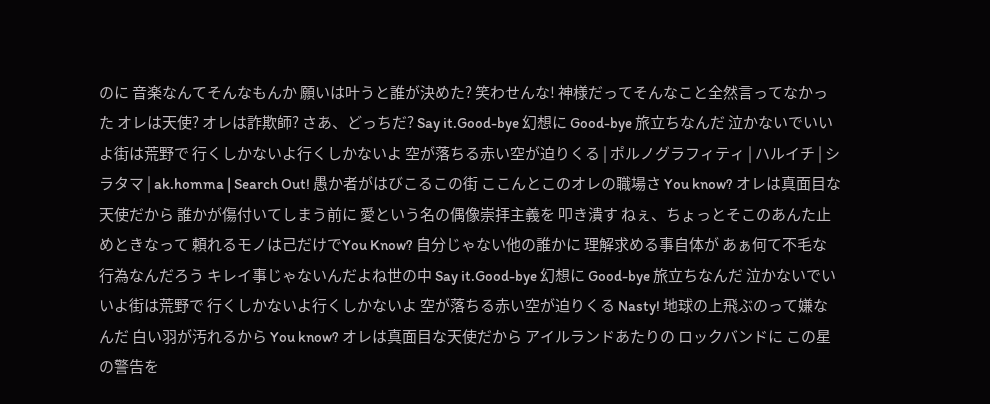のに 音楽なんてそんなもんか 願いは叶うと誰が決めた? 笑わせんな! 神様だってそんなこと全然言ってなかった オレは天使? オレは詐欺師? さあ、どっちだ? Say it.Good-bye 幻想に Good-bye 旅立ちなんだ 泣かないでいいよ街は荒野で 行くしかないよ行くしかないよ 空が落ちる赤い空が迫りくる | ポルノグラフィティ | ハルイチ | シラタマ | ak.homma | Search Out! 愚か者がはびこるこの街 ここんとこのオレの職場さ You know? オレは真面目な天使だから 誰かが傷付いてしまう前に 愛という名の偶像崇拝主義を 叩き潰す ねぇ、ちょっとそこのあんた止めときなって 頼れるモノは己だけでYou Know? 自分じゃない他の誰かに 理解求める事自体が あぁ何て不毛な行為なんだろう キレイ事じゃないんだよね世の中 Say it.Good-bye 幻想に Good-bye 旅立ちなんだ 泣かないでいいよ街は荒野で 行くしかないよ行くしかないよ 空が落ちる赤い空が迫りくる Nasty! 地球の上飛ぶのって嫌なんだ 白い羽が汚れるから You know? オレは真面目な天使だから アイルランドあたりの ロックバンドに この星の警告を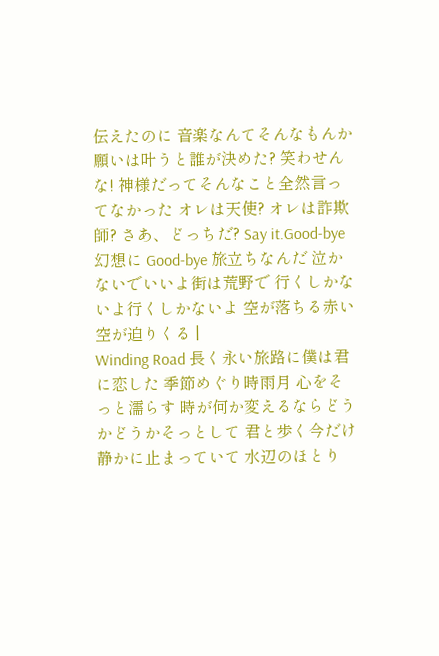伝えたのに 音楽なんてそんなもんか 願いは叶うと誰が決めた? 笑わせんな! 神様だってそんなこと全然言ってなかった オレは天使? オレは詐欺師? さあ、どっちだ? Say it.Good-bye 幻想に Good-bye 旅立ちなんだ 泣かないでいいよ街は荒野で 行くしかないよ行くしかないよ 空が落ちる赤い空が迫りくる |
Winding Road 長く永い旅路に僕は君に恋した 季節めぐり時雨月 心をそっと濡らす 時が何か変えるならどうかどうかそっとして 君と歩く今だけ 静かに止まっていて 水辺のほとり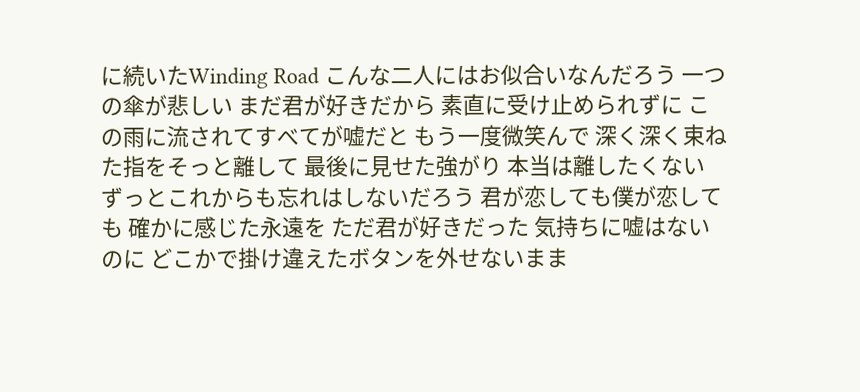に続いたWinding Road こんな二人にはお似合いなんだろう 一つの傘が悲しい まだ君が好きだから 素直に受け止められずに この雨に流されてすべてが嘘だと もう一度微笑んで 深く深く束ねた指をそっと離して 最後に見せた強がり 本当は離したくない ずっとこれからも忘れはしないだろう 君が恋しても僕が恋しても 確かに感じた永遠を ただ君が好きだった 気持ちに嘘はないのに どこかで掛け違えたボタンを外せないまま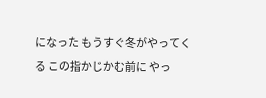になった もうすぐ冬がやってくる この指かじかむ前に やっ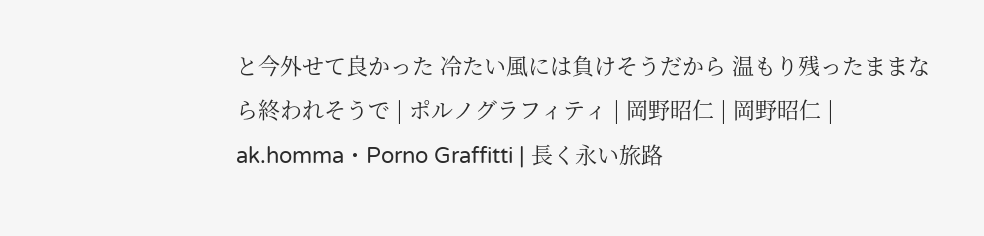と今外せて良かった 冷たい風には負けそうだから 温もり残ったままなら終われそうで | ポルノグラフィティ | 岡野昭仁 | 岡野昭仁 | ak.homma・Porno Graffitti | 長く永い旅路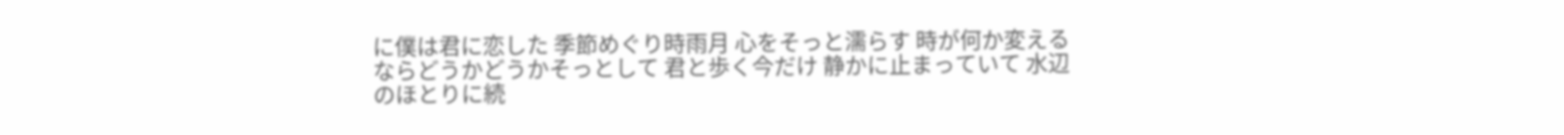に僕は君に恋した 季節めぐり時雨月 心をそっと濡らす 時が何か変えるならどうかどうかそっとして 君と歩く今だけ 静かに止まっていて 水辺のほとりに続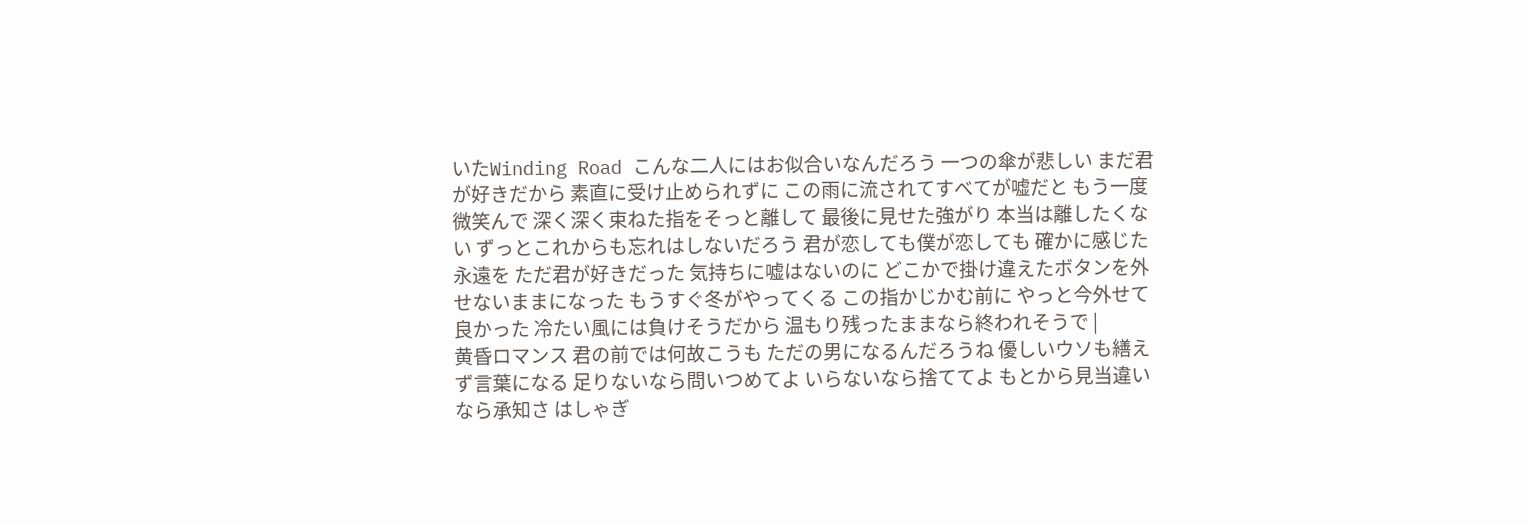いたWinding Road こんな二人にはお似合いなんだろう 一つの傘が悲しい まだ君が好きだから 素直に受け止められずに この雨に流されてすべてが嘘だと もう一度微笑んで 深く深く束ねた指をそっと離して 最後に見せた強がり 本当は離したくない ずっとこれからも忘れはしないだろう 君が恋しても僕が恋しても 確かに感じた永遠を ただ君が好きだった 気持ちに嘘はないのに どこかで掛け違えたボタンを外せないままになった もうすぐ冬がやってくる この指かじかむ前に やっと今外せて良かった 冷たい風には負けそうだから 温もり残ったままなら終われそうで |
黄昏ロマンス 君の前では何故こうも ただの男になるんだろうね 優しいウソも繕えず言葉になる 足りないなら問いつめてよ いらないなら捨ててよ もとから見当違いなら承知さ はしゃぎ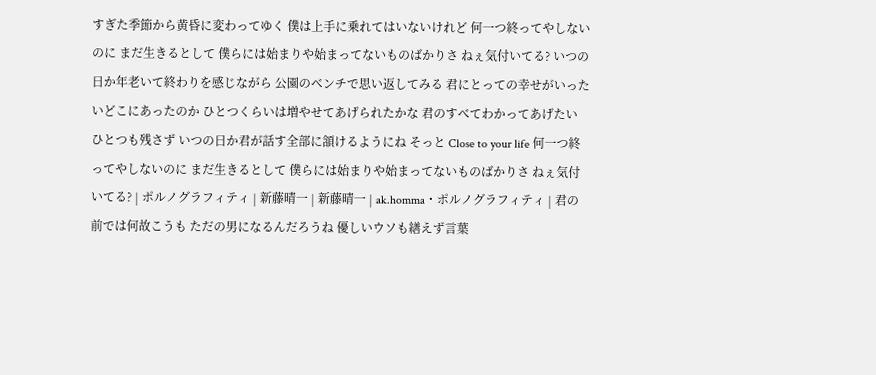すぎた季節から黄昏に変わってゆく 僕は上手に乗れてはいないけれど 何一つ終ってやしないのに まだ生きるとして 僕らには始まりや始まってないものばかりさ ねぇ気付いてる? いつの日か年老いて終わりを感じながら 公園のベンチで思い返してみる 君にとっての幸せがいったいどこにあったのか ひとつくらいは増やせてあげられたかな 君のすべてわかってあげたい ひとつも残さず いつの日か君が話す全部に頷けるようにね そっと Close to your life 何一つ終ってやしないのに まだ生きるとして 僕らには始まりや始まってないものばかりさ ねぇ気付いてる? | ポルノグラフィティ | 新藤晴一 | 新藤晴一 | ak.homma・ポルノグラフィティ | 君の前では何故こうも ただの男になるんだろうね 優しいウソも繕えず言葉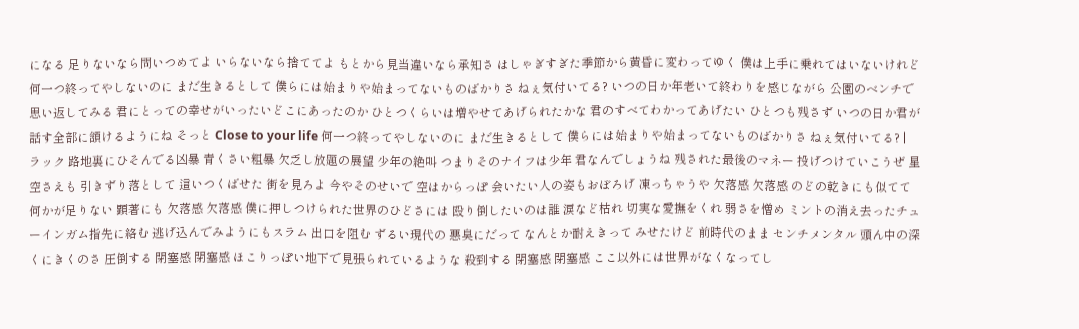になる 足りないなら問いつめてよ いらないなら捨ててよ もとから見当違いなら承知さ はしゃぎすぎた季節から黄昏に変わってゆく 僕は上手に乗れてはいないけれど 何一つ終ってやしないのに まだ生きるとして 僕らには始まりや始まってないものばかりさ ねぇ気付いてる? いつの日か年老いて終わりを感じながら 公園のベンチで思い返してみる 君にとっての幸せがいったいどこにあったのか ひとつくらいは増やせてあげられたかな 君のすべてわかってあげたい ひとつも残さず いつの日か君が話す全部に頷けるようにね そっと Close to your life 何一つ終ってやしないのに まだ生きるとして 僕らには始まりや始まってないものばかりさ ねぇ気付いてる? |
ラック 路地裏にひそんでる凶暴 青くさい粗暴 欠乏し放題の展望 少年の絶叫 つまりそのナイフは少年 君なんでしょうね 残された最後のマネー 投げつけていこうぜ 星空さえも 引きずり落として 這いつくばせた 街を見ろよ 今やそのせいで 空はからっぽ 会いたい人の姿もおぼろげ 凍っちゃうや 欠落感 欠落感 のどの乾きにも似てて何かが足りない 顕著にも 欠落感 欠落感 僕に押しつけられた世界のひどさには 殴り倒したいのは誰 涙など枯れ 切実な愛撫をくれ 弱さを憎め ミントの消え去ったチューインガム指先に絡む 逃げ込んでみようにもスラム 出口を阻む ずるい現代の 悪臭にだって なんとか耐えきって みせたけど 前時代のまま センチメンタル 頭ん中の深くにきくのさ 圧倒する 閉塞感 閉塞感 ほこりっぽい地下で見張られているような 殺到する 閉塞感 閉塞感 ここ以外には世界がなくなってし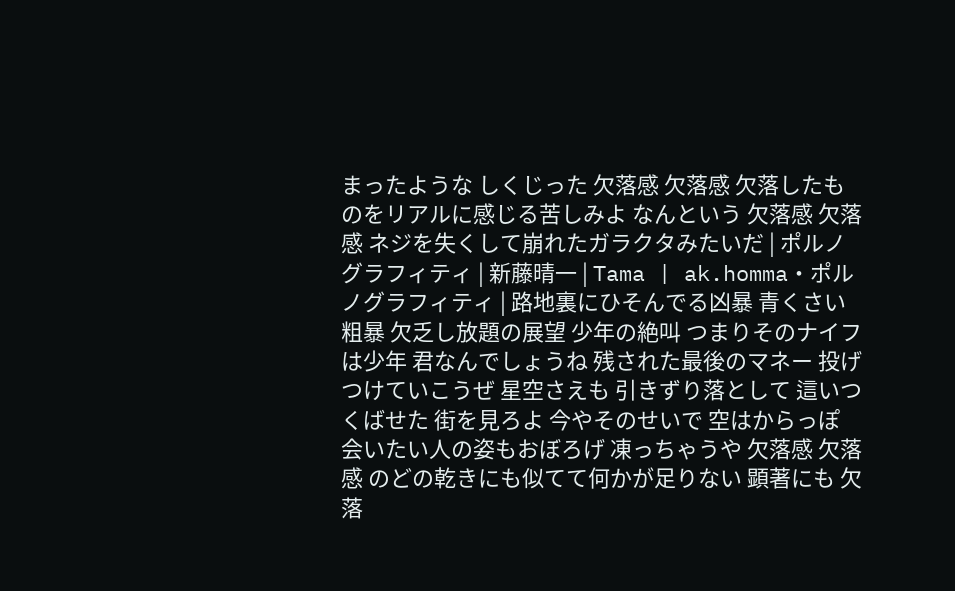まったような しくじった 欠落感 欠落感 欠落したものをリアルに感じる苦しみよ なんという 欠落感 欠落感 ネジを失くして崩れたガラクタみたいだ | ポルノグラフィティ | 新藤晴一 | Tama | ak.homma・ポルノグラフィティ | 路地裏にひそんでる凶暴 青くさい粗暴 欠乏し放題の展望 少年の絶叫 つまりそのナイフは少年 君なんでしょうね 残された最後のマネー 投げつけていこうぜ 星空さえも 引きずり落として 這いつくばせた 街を見ろよ 今やそのせいで 空はからっぽ 会いたい人の姿もおぼろげ 凍っちゃうや 欠落感 欠落感 のどの乾きにも似てて何かが足りない 顕著にも 欠落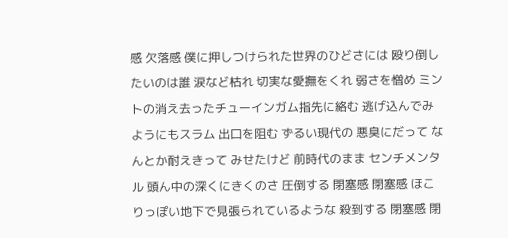感 欠落感 僕に押しつけられた世界のひどさには 殴り倒したいのは誰 涙など枯れ 切実な愛撫をくれ 弱さを憎め ミントの消え去ったチューインガム指先に絡む 逃げ込んでみようにもスラム 出口を阻む ずるい現代の 悪臭にだって なんとか耐えきって みせたけど 前時代のまま センチメンタル 頭ん中の深くにきくのさ 圧倒する 閉塞感 閉塞感 ほこりっぽい地下で見張られているような 殺到する 閉塞感 閉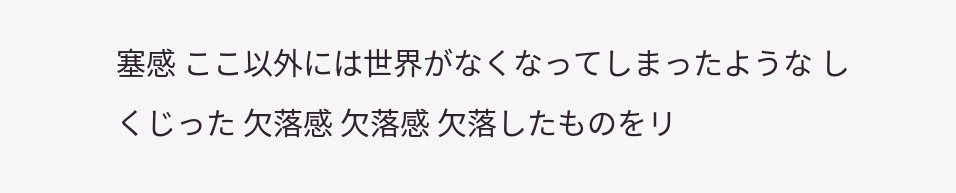塞感 ここ以外には世界がなくなってしまったような しくじった 欠落感 欠落感 欠落したものをリ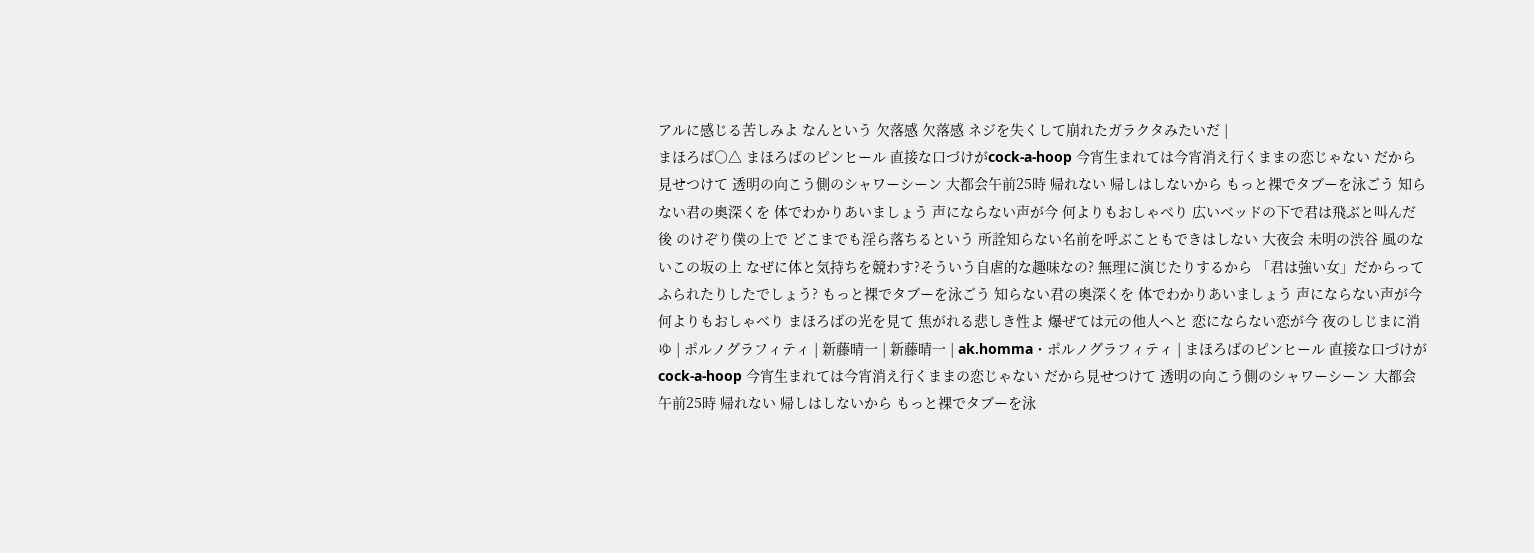アルに感じる苦しみよ なんという 欠落感 欠落感 ネジを失くして崩れたガラクタみたいだ |
まほろば○△ まほろばのピンヒール 直接な口づけがcock-a-hoop 今宵生まれては今宵消え行くままの恋じゃない だから見せつけて 透明の向こう側のシャワーシーン 大都会午前25時 帰れない 帰しはしないから もっと裸でタブーを泳ごう 知らない君の奥深くを 体でわかりあいましょう 声にならない声が今 何よりもおしゃべり 広いベッドの下で君は飛ぶと叫んだ後 のけぞり僕の上で どこまでも淫ら落ちるという 所詮知らない名前を呼ぶこともできはしない 大夜会 未明の渋谷 風のないこの坂の上 なぜに体と気持ちを競わす?そういう自虐的な趣味なの? 無理に演じたりするから 「君は強い女」だからってふられたりしたでしょう? もっと裸でタブーを泳ごう 知らない君の奥深くを 体でわかりあいましょう 声にならない声が今 何よりもおしゃべり まほろばの光を見て 焦がれる悲しき性よ 爆ぜては元の他人へと 恋にならない恋が今 夜のしじまに消ゆ | ポルノグラフィティ | 新藤晴一 | 新藤晴一 | ak.homma・ポルノグラフィティ | まほろばのピンヒール 直接な口づけがcock-a-hoop 今宵生まれては今宵消え行くままの恋じゃない だから見せつけて 透明の向こう側のシャワーシーン 大都会午前25時 帰れない 帰しはしないから もっと裸でタブーを泳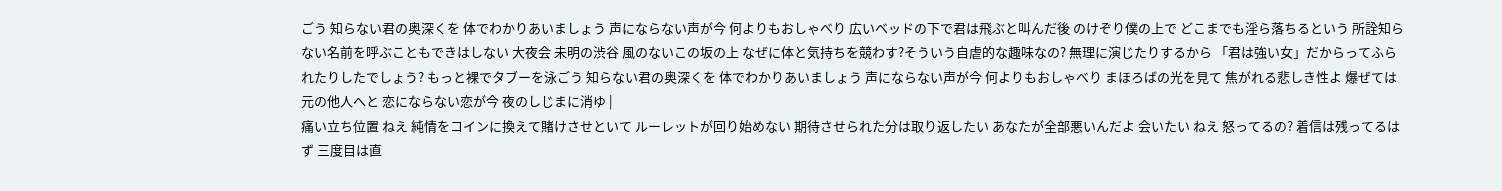ごう 知らない君の奥深くを 体でわかりあいましょう 声にならない声が今 何よりもおしゃべり 広いベッドの下で君は飛ぶと叫んだ後 のけぞり僕の上で どこまでも淫ら落ちるという 所詮知らない名前を呼ぶこともできはしない 大夜会 未明の渋谷 風のないこの坂の上 なぜに体と気持ちを競わす?そういう自虐的な趣味なの? 無理に演じたりするから 「君は強い女」だからってふられたりしたでしょう? もっと裸でタブーを泳ごう 知らない君の奥深くを 体でわかりあいましょう 声にならない声が今 何よりもおしゃべり まほろばの光を見て 焦がれる悲しき性よ 爆ぜては元の他人へと 恋にならない恋が今 夜のしじまに消ゆ |
痛い立ち位置 ねえ 純情をコインに換えて賭けさせといて ルーレットが回り始めない 期待させられた分は取り返したい あなたが全部悪いんだよ 会いたい ねえ 怒ってるの? 着信は残ってるはず 三度目は直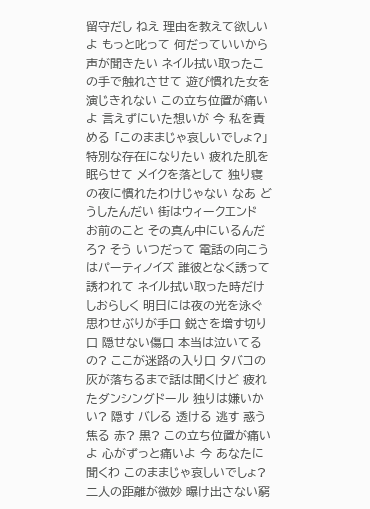留守だし ねえ 理由を教えて欲しいよ もっと叱って 何だっていいから声が聞きたい ネイル拭い取ったこの手で触れさせて 遊び慣れた女を演じきれない この立ち位置が痛いよ 言えずにいた想いが 今 私を責める 「このままじゃ哀しいでしょ?」 特別な存在になりたい 疲れた肌を眠らせて メイクを落として 独り寝の夜に慣れたわけじゃない なあ どうしたんだい 街はウィークエンド お前のこと その真ん中にいるんだろ? そう いつだって 電話の向こうはパーティノイズ 誰彼となく誘って誘われて ネイル拭い取った時だけしおらしく 明日には夜の光を泳ぐ 思わせぶりが手口 鋭さを増す切り口 隠せない傷口 本当は泣いてるの? ここが迷路の入り口 タバコの灰が落ちるまで話は聞くけど 疲れたダンシングドール 独りは嫌いかい? 隠す バレる 透ける 逃す 惑う 焦る 赤? 黒? この立ち位置が痛いよ 心がずっと痛いよ 今 あなたに聞くわ このままじゃ哀しいでしょ? 二人の距離が微妙 曝け出さない窮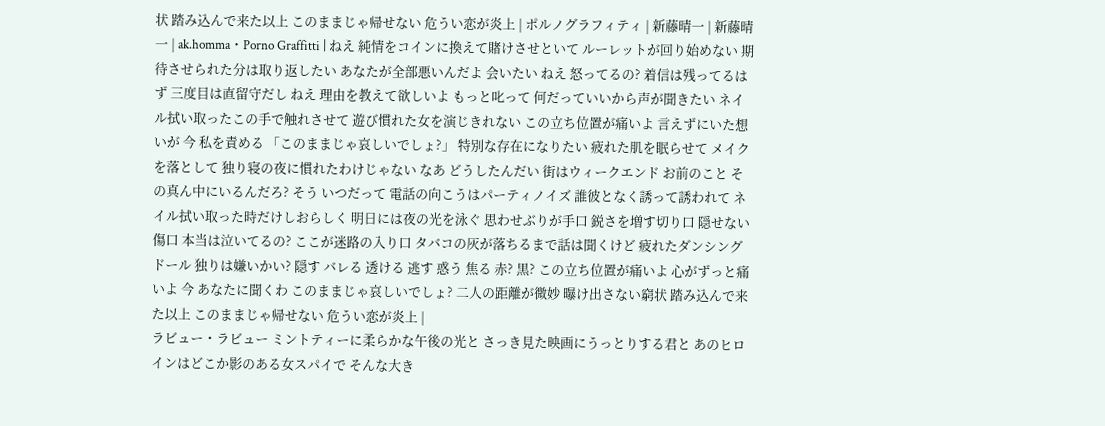状 踏み込んで来た以上 このままじゃ帰せない 危うい恋が炎上 | ポルノグラフィティ | 新藤晴一 | 新藤晴一 | ak.homma・Porno Graffitti | ねえ 純情をコインに換えて賭けさせといて ルーレットが回り始めない 期待させられた分は取り返したい あなたが全部悪いんだよ 会いたい ねえ 怒ってるの? 着信は残ってるはず 三度目は直留守だし ねえ 理由を教えて欲しいよ もっと叱って 何だっていいから声が聞きたい ネイル拭い取ったこの手で触れさせて 遊び慣れた女を演じきれない この立ち位置が痛いよ 言えずにいた想いが 今 私を責める 「このままじゃ哀しいでしょ?」 特別な存在になりたい 疲れた肌を眠らせて メイクを落として 独り寝の夜に慣れたわけじゃない なあ どうしたんだい 街はウィークエンド お前のこと その真ん中にいるんだろ? そう いつだって 電話の向こうはパーティノイズ 誰彼となく誘って誘われて ネイル拭い取った時だけしおらしく 明日には夜の光を泳ぐ 思わせぶりが手口 鋭さを増す切り口 隠せない傷口 本当は泣いてるの? ここが迷路の入り口 タバコの灰が落ちるまで話は聞くけど 疲れたダンシングドール 独りは嫌いかい? 隠す バレる 透ける 逃す 惑う 焦る 赤? 黒? この立ち位置が痛いよ 心がずっと痛いよ 今 あなたに聞くわ このままじゃ哀しいでしょ? 二人の距離が微妙 曝け出さない窮状 踏み込んで来た以上 このままじゃ帰せない 危うい恋が炎上 |
ラビュー・ラビュー ミントティーに柔らかな午後の光と さっき見た映画にうっとりする君と あのヒロインはどこか影のある女スパイで そんな大き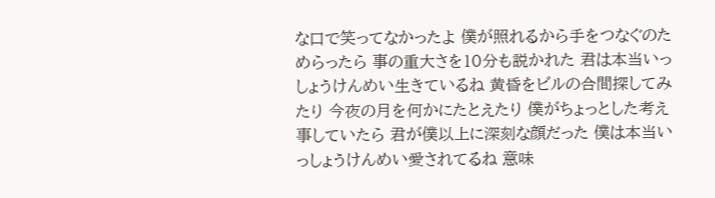な口で笑ってなかったよ 僕が照れるから手をつなぐのためらったら 事の重大さを10分も説かれた 君は本当いっしょうけんめい生きているね 黄昏をビルの合間探してみたり 今夜の月を何かにたとえたり 僕がちょっとした考え事していたら 君が僕以上に深刻な顔だった 僕は本当いっしょうけんめい愛されてるね 意味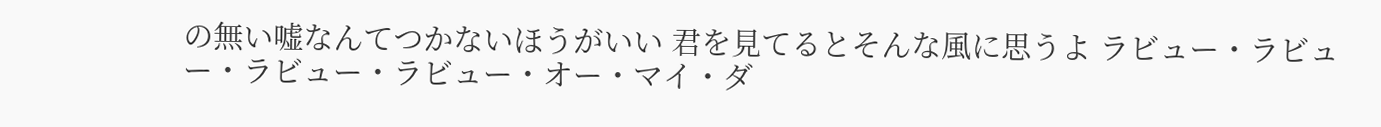の無い嘘なんてつかないほうがいい 君を見てるとそんな風に思うよ ラビュー・ラビュー・ラビュー・ラビュー・オー・マイ・ダ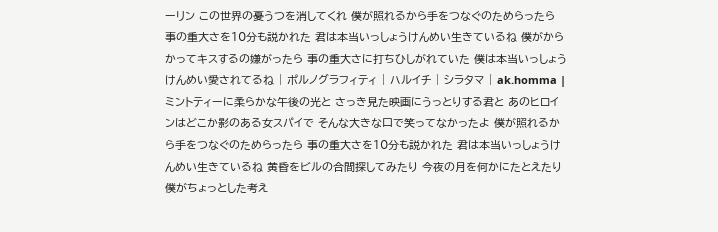ーリン この世界の憂うつを消してくれ 僕が照れるから手をつなぐのためらったら 事の重大さを10分も説かれた 君は本当いっしょうけんめい生きているね 僕がからかってキスするの嫌がったら 事の重大さに打ちひしがれていた 僕は本当いっしょうけんめい愛されてるね | ポルノグラフィティ | ハルイチ | シラタマ | ak.homma | ミントティーに柔らかな午後の光と さっき見た映画にうっとりする君と あのヒロインはどこか影のある女スパイで そんな大きな口で笑ってなかったよ 僕が照れるから手をつなぐのためらったら 事の重大さを10分も説かれた 君は本当いっしょうけんめい生きているね 黄昏をビルの合間探してみたり 今夜の月を何かにたとえたり 僕がちょっとした考え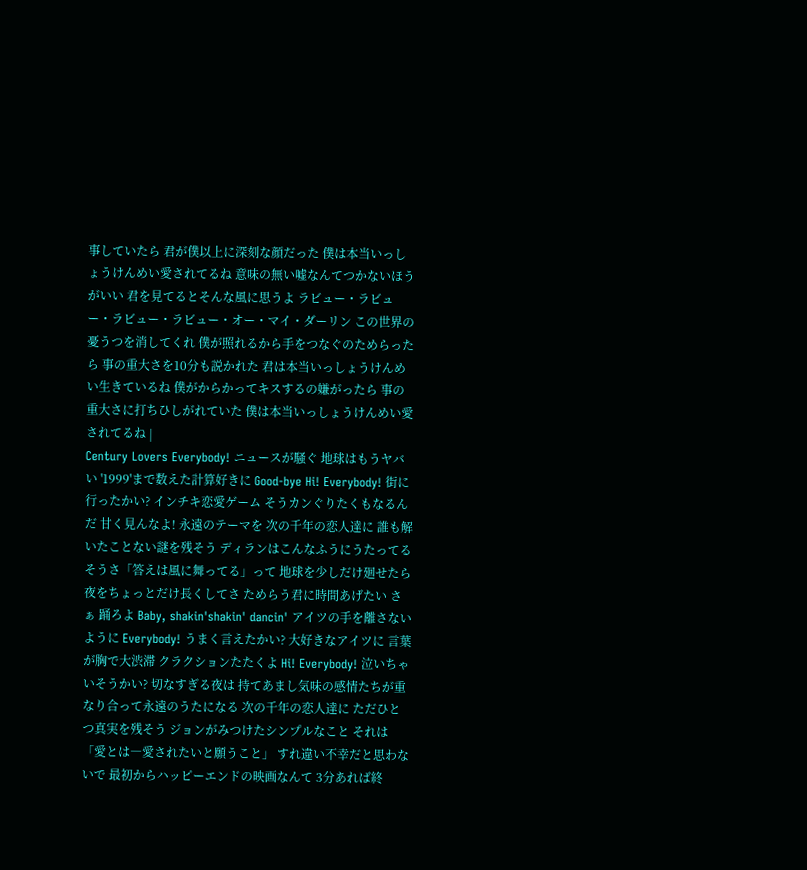事していたら 君が僕以上に深刻な顔だった 僕は本当いっしょうけんめい愛されてるね 意味の無い嘘なんてつかないほうがいい 君を見てるとそんな風に思うよ ラビュー・ラビュー・ラビュー・ラビュー・オー・マイ・ダーリン この世界の憂うつを消してくれ 僕が照れるから手をつなぐのためらったら 事の重大さを10分も説かれた 君は本当いっしょうけんめい生きているね 僕がからかってキスするの嫌がったら 事の重大さに打ちひしがれていた 僕は本当いっしょうけんめい愛されてるね |
Century Lovers Everybody! ニュースが騒ぐ 地球はもうヤバい '1999'まで数えた計算好きに Good-bye Hi! Everybody! 街に行ったかい? インチキ恋愛ゲーム そうカンぐりたくもなるんだ 甘く見んなよ! 永遠のテーマを 次の千年の恋人達に 誰も解いたことない謎を残そう ディランはこんなふうにうたってる そうさ「答えは風に舞ってる」って 地球を少しだけ廻せたら 夜をちょっとだけ長くしてさ ためらう君に時間あげたい さぁ 踊ろよ Baby, shakin'shakin' dancin' アイツの手を離さないように Everybody! うまく言えたかい? 大好きなアイツに 言葉が胸で大渋滞 クラクションたたくよ Hi! Everybody! 泣いちゃいそうかい? 切なすぎる夜は 持てあまし気味の感情たちが重なり合って永遠のうたになる 次の千年の恋人達に ただひとつ真実を残そう ジョンがみつけたシンプルなこと それは「愛とは―愛されたいと願うこと」 すれ違い不幸だと思わないで 最初からハッピーエンドの映画なんて 3分あれば終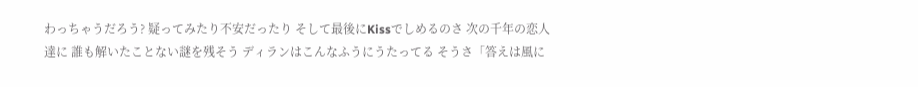わっちゃうだろう? 疑ってみたり不安だったり そして最後にKissでしめるのさ 次の千年の恋人達に 誰も解いたことない謎を残そう ディランはこんなふうにうたってる そうさ「答えは風に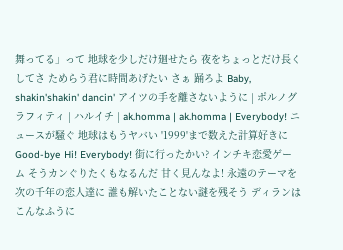舞ってる」って 地球を少しだけ廻せたら 夜をちょっとだけ長くしてさ ためらう君に時間あげたい さぁ 踊ろよ Baby, shakin'shakin' dancin' アイツの手を離さないように | ポルノグラフィティ | ハルイチ | ak.homma | ak.homma | Everybody! ニュースが騒ぐ 地球はもうヤバい '1999'まで数えた計算好きに Good-bye Hi! Everybody! 街に行ったかい? インチキ恋愛ゲーム そうカンぐりたくもなるんだ 甘く見んなよ! 永遠のテーマを 次の千年の恋人達に 誰も解いたことない謎を残そう ディランはこんなふうに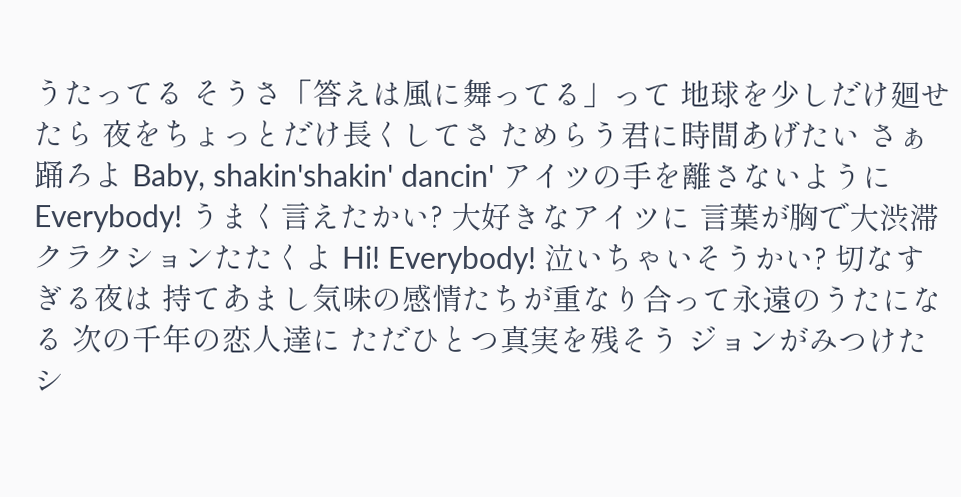うたってる そうさ「答えは風に舞ってる」って 地球を少しだけ廻せたら 夜をちょっとだけ長くしてさ ためらう君に時間あげたい さぁ 踊ろよ Baby, shakin'shakin' dancin' アイツの手を離さないように Everybody! うまく言えたかい? 大好きなアイツに 言葉が胸で大渋滞 クラクションたたくよ Hi! Everybody! 泣いちゃいそうかい? 切なすぎる夜は 持てあまし気味の感情たちが重なり合って永遠のうたになる 次の千年の恋人達に ただひとつ真実を残そう ジョンがみつけたシ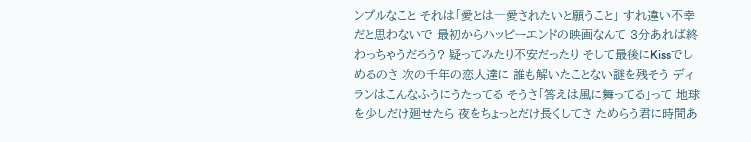ンプルなこと それは「愛とは―愛されたいと願うこと」 すれ違い不幸だと思わないで 最初からハッピーエンドの映画なんて 3分あれば終わっちゃうだろう? 疑ってみたり不安だったり そして最後にKissでしめるのさ 次の千年の恋人達に 誰も解いたことない謎を残そう ディランはこんなふうにうたってる そうさ「答えは風に舞ってる」って 地球を少しだけ廻せたら 夜をちょっとだけ長くしてさ ためらう君に時間あ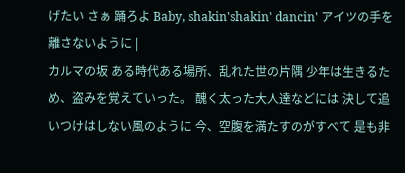げたい さぁ 踊ろよ Baby, shakin'shakin' dancin' アイツの手を離さないように |
カルマの坂 ある時代ある場所、乱れた世の片隅 少年は生きるため、盗みを覚えていった。 醜く太った大人達などには 決して追いつけはしない風のように 今、空腹を満たすのがすべて 是も非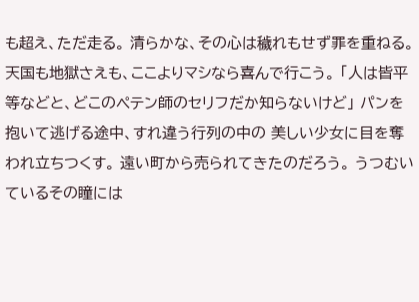も超え、ただ走る。 清らかな、その心は穢れもせず罪を重ねる。 天国も地獄さえも、ここよりマシなら喜んで行こう。 「人は皆平等などと、どこのペテン師のセリフだか知らないけど」 パンを抱いて逃げる途中、すれ違う行列の中の 美しい少女に目を奪われ立ちつくす。 遠い町から売られてきたのだろう。 うつむいているその瞳には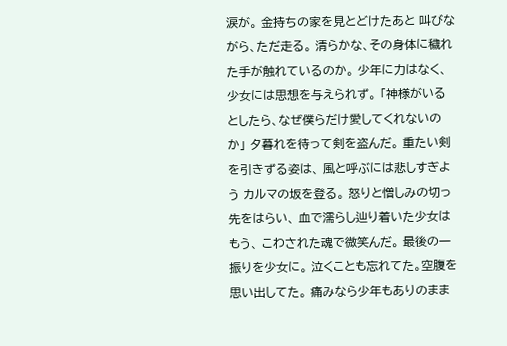涙が。 金持ちの家を見とどけたあと 叫びながら、ただ走る。 清らかな、その身体に穢れた手が触れているのか。 少年に力はなく、少女には思想を与えられず。 「神様がいるとしたら、なぜ僕らだけ愛してくれないのか」 夕暮れを待って剣を盗んだ。 重たい剣を引きずる姿は、 風と呼ぶには悲しすぎよう カルマの坂を登る。 怒りと憎しみの切っ先をはらい、 血で濡らし辿り着いた少女はもう、 こわされた魂で微笑んだ。 最後の一振りを少女に。 泣くことも忘れてた。空腹を思い出してた。 痛みなら少年もありのまま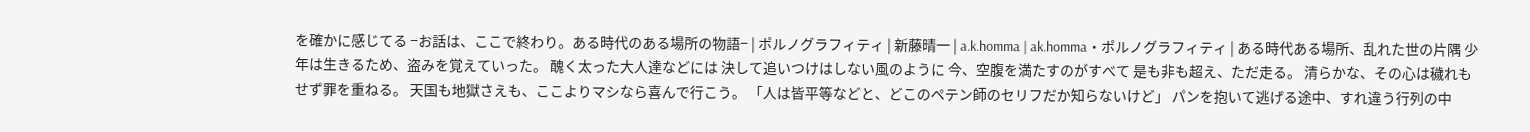を確かに感じてる −お話は、ここで終わり。ある時代のある場所の物語− | ポルノグラフィティ | 新藤晴一 | a.k.homma | ak.homma・ポルノグラフィティ | ある時代ある場所、乱れた世の片隅 少年は生きるため、盗みを覚えていった。 醜く太った大人達などには 決して追いつけはしない風のように 今、空腹を満たすのがすべて 是も非も超え、ただ走る。 清らかな、その心は穢れもせず罪を重ねる。 天国も地獄さえも、ここよりマシなら喜んで行こう。 「人は皆平等などと、どこのペテン師のセリフだか知らないけど」 パンを抱いて逃げる途中、すれ違う行列の中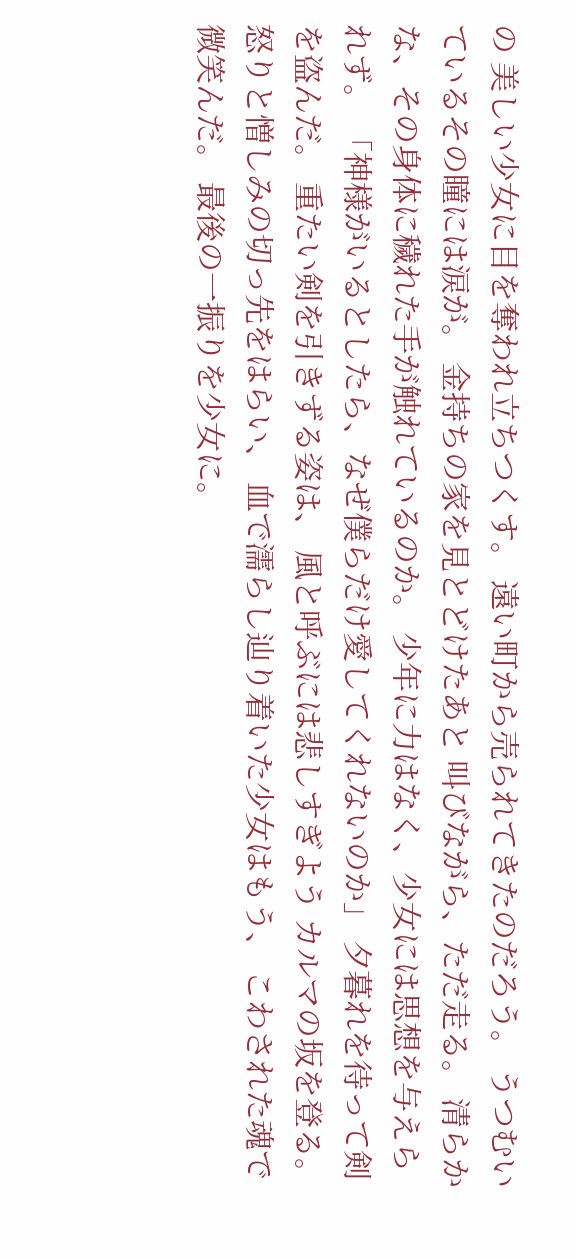の 美しい少女に目を奪われ立ちつくす。 遠い町から売られてきたのだろう。 うつむいているその瞳には涙が。 金持ちの家を見とどけたあと 叫びながら、ただ走る。 清らかな、その身体に穢れた手が触れているのか。 少年に力はなく、少女には思想を与えられず。 「神様がいるとしたら、なぜ僕らだけ愛してくれないのか」 夕暮れを待って剣を盗んだ。 重たい剣を引きずる姿は、 風と呼ぶには悲しすぎよう カルマの坂を登る。 怒りと憎しみの切っ先をはらい、 血で濡らし辿り着いた少女はもう、 こわされた魂で微笑んだ。 最後の一振りを少女に。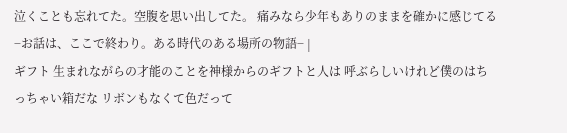泣くことも忘れてた。空腹を思い出してた。 痛みなら少年もありのままを確かに感じてる −お話は、ここで終わり。ある時代のある場所の物語− |
ギフト 生まれながらの才能のことを神様からのギフトと人は 呼ぶらしいけれど僕のはちっちゃい箱だな リボンもなくて色だって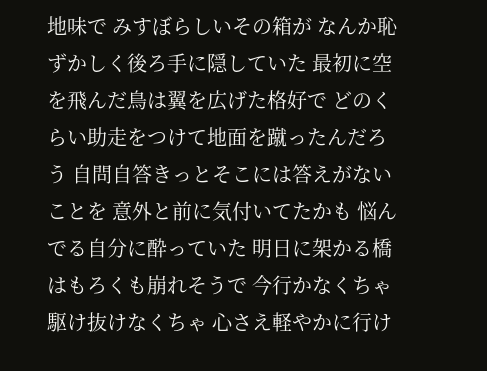地味で みすぼらしいその箱が なんか恥ずかしく後ろ手に隠していた 最初に空を飛んだ鳥は翼を広げた格好で どのくらい助走をつけて地面を蹴ったんだろう 自問自答きっとそこには答えがないことを 意外と前に気付いてたかも 悩んでる自分に酔っていた 明日に架かる橋はもろくも崩れそうで 今行かなくちゃ 駆け抜けなくちゃ 心さえ軽やかに行け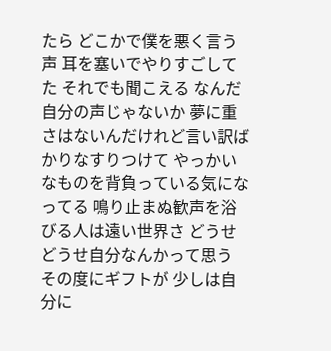たら どこかで僕を悪く言う声 耳を塞いでやりすごしてた それでも聞こえる なんだ自分の声じゃないか 夢に重さはないんだけれど言い訳ばかりなすりつけて やっかいなものを背負っている気になってる 鳴り止まぬ歓声を浴びる人は遠い世界さ どうせ どうせ自分なんかって思う その度にギフトが 少しは自分に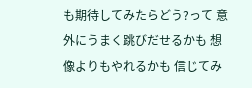も期待してみたらどう?って 意外にうまく跳びだせるかも 想像よりもやれるかも 信じてみ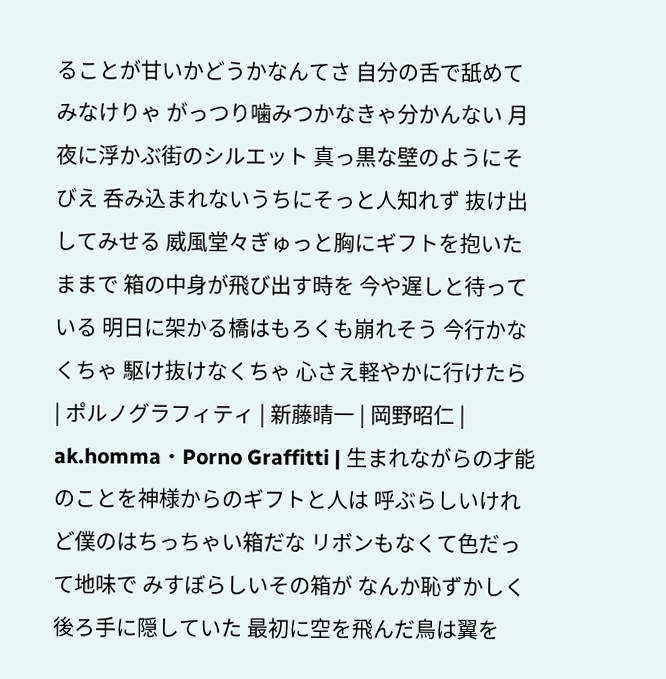ることが甘いかどうかなんてさ 自分の舌で舐めてみなけりゃ がっつり噛みつかなきゃ分かんない 月夜に浮かぶ街のシルエット 真っ黒な壁のようにそびえ 呑み込まれないうちにそっと人知れず 抜け出してみせる 威風堂々ぎゅっと胸にギフトを抱いたままで 箱の中身が飛び出す時を 今や遅しと待っている 明日に架かる橋はもろくも崩れそう 今行かなくちゃ 駆け抜けなくちゃ 心さえ軽やかに行けたら | ポルノグラフィティ | 新藤晴一 | 岡野昭仁 | ak.homma・Porno Graffitti | 生まれながらの才能のことを神様からのギフトと人は 呼ぶらしいけれど僕のはちっちゃい箱だな リボンもなくて色だって地味で みすぼらしいその箱が なんか恥ずかしく後ろ手に隠していた 最初に空を飛んだ鳥は翼を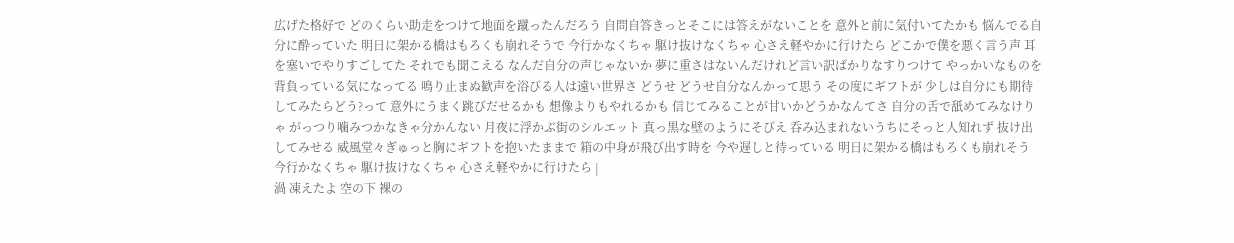広げた格好で どのくらい助走をつけて地面を蹴ったんだろう 自問自答きっとそこには答えがないことを 意外と前に気付いてたかも 悩んでる自分に酔っていた 明日に架かる橋はもろくも崩れそうで 今行かなくちゃ 駆け抜けなくちゃ 心さえ軽やかに行けたら どこかで僕を悪く言う声 耳を塞いでやりすごしてた それでも聞こえる なんだ自分の声じゃないか 夢に重さはないんだけれど言い訳ばかりなすりつけて やっかいなものを背負っている気になってる 鳴り止まぬ歓声を浴びる人は遠い世界さ どうせ どうせ自分なんかって思う その度にギフトが 少しは自分にも期待してみたらどう?って 意外にうまく跳びだせるかも 想像よりもやれるかも 信じてみることが甘いかどうかなんてさ 自分の舌で舐めてみなけりゃ がっつり噛みつかなきゃ分かんない 月夜に浮かぶ街のシルエット 真っ黒な壁のようにそびえ 呑み込まれないうちにそっと人知れず 抜け出してみせる 威風堂々ぎゅっと胸にギフトを抱いたままで 箱の中身が飛び出す時を 今や遅しと待っている 明日に架かる橋はもろくも崩れそう 今行かなくちゃ 駆け抜けなくちゃ 心さえ軽やかに行けたら |
渦 凍えたよ 空の下 裸の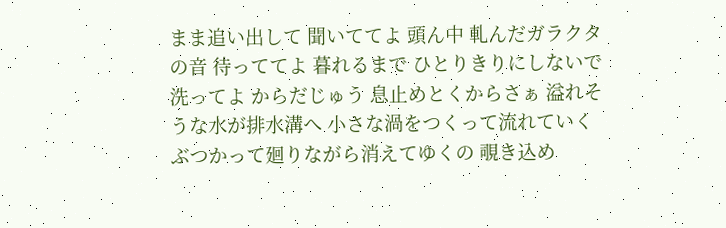まま追い出して 聞いててよ 頭ん中 軋んだガラクタの音 待っててよ 暮れるまで ひとりきりにしないで 洗ってよ からだじゅう 息止めとくからさぁ 溢れそうな水が排水溝へ 小さな渦をつくって流れていく ぶつかって廻りながら消えてゆくの 覗き込め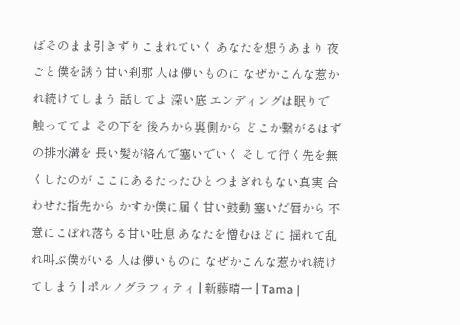ばそのまま引きずりこまれていく あなたを想うあまり 夜ごと僕を誘う甘い刹那 人は儚いものに なぜかこんな惹かれ続けてしまう 話してよ 深い底 エンディングは眠りで 触っててよ その下を 後ろから裏側から どこか繋がるはずの排水溝を 長い髪が絡んで塞いでいく そして行く先を無くしたのが ここにあるたったひとつまぎれもない真実 合わせた指先から かすか僕に届く甘い鼓動 塞いだ唇から 不意にこぼれ落ちる甘い吐息 あなたを憎むほどに 揺れて乱れ叫ぶ僕がいる 人は儚いものに なぜかこんな惹かれ続けてしまう | ポルノグラフィティ | 新藤晴一 | Tama |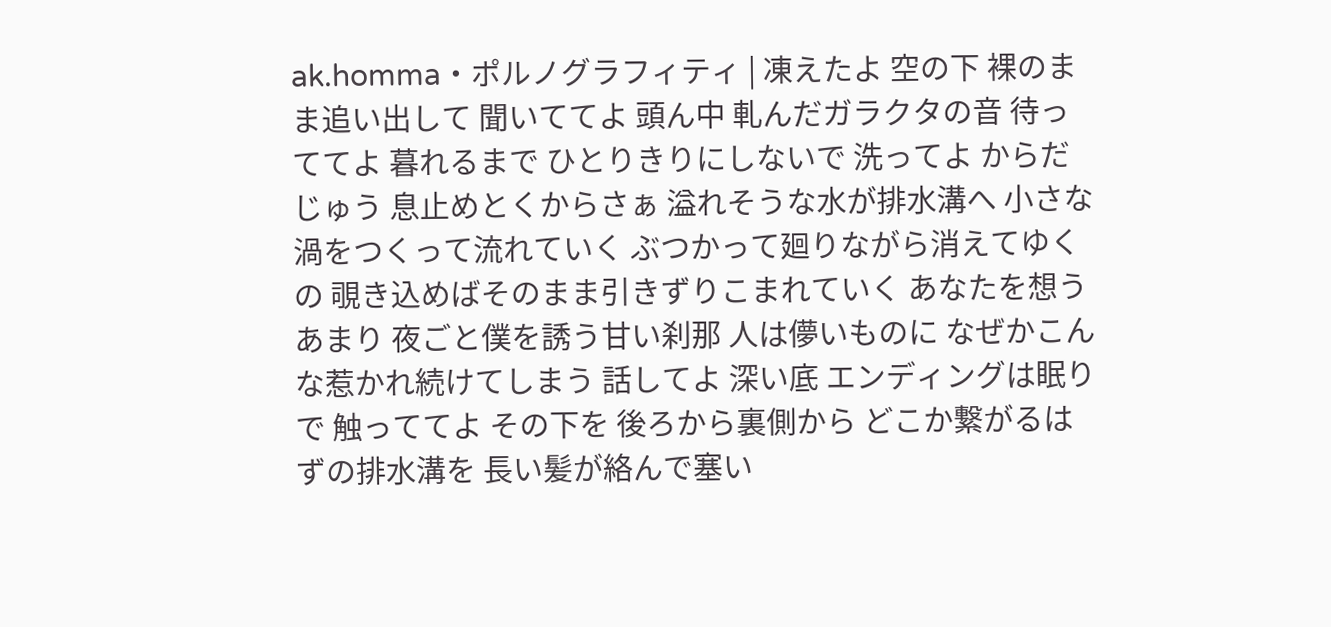ak.homma・ポルノグラフィティ | 凍えたよ 空の下 裸のまま追い出して 聞いててよ 頭ん中 軋んだガラクタの音 待っててよ 暮れるまで ひとりきりにしないで 洗ってよ からだじゅう 息止めとくからさぁ 溢れそうな水が排水溝へ 小さな渦をつくって流れていく ぶつかって廻りながら消えてゆくの 覗き込めばそのまま引きずりこまれていく あなたを想うあまり 夜ごと僕を誘う甘い刹那 人は儚いものに なぜかこんな惹かれ続けてしまう 話してよ 深い底 エンディングは眠りで 触っててよ その下を 後ろから裏側から どこか繋がるはずの排水溝を 長い髪が絡んで塞い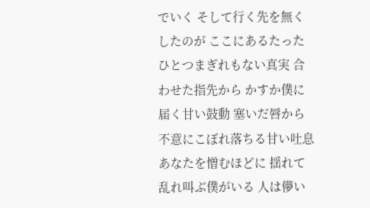でいく そして行く先を無くしたのが ここにあるたったひとつまぎれもない真実 合わせた指先から かすか僕に届く甘い鼓動 塞いだ唇から 不意にこぼれ落ちる甘い吐息 あなたを憎むほどに 揺れて乱れ叫ぶ僕がいる 人は儚い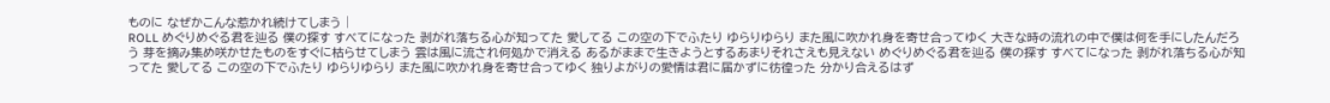ものに なぜかこんな惹かれ続けてしまう |
ROLL めぐりめぐる君を辿る 僕の探す すべてになった 剥がれ落ちる心が知ってた 愛してる この空の下でふたり ゆらりゆらり また風に吹かれ身を寄せ合ってゆく 大きな時の流れの中で僕は何を手にしたんだろう 芽を摘み集め咲かせたものをすぐに枯らせてしまう 雲は風に流され何処かで消える あるがままで生きようとするあまりそれさえも見えない めぐりめぐる君を辿る 僕の探す すべてになった 剥がれ落ちる心が知ってた 愛してる この空の下でふたり ゆらりゆらり また風に吹かれ身を寄せ合ってゆく 独りよがりの愛情は君に届かずに彷徨った 分かり合えるはず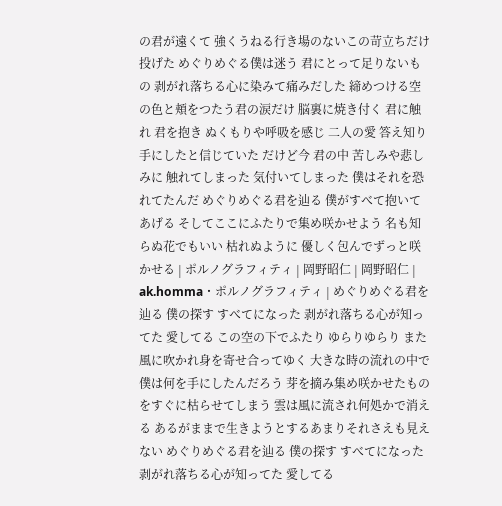の君が遠くて 強くうねる行き場のないこの苛立ちだけ投げた めぐりめぐる僕は迷う 君にとって足りないもの 剥がれ落ちる心に染みて痛みだした 締めつける空の色と頬をつたう君の涙だけ 脳裏に焼き付く 君に触れ 君を抱き ぬくもりや呼吸を感じ 二人の愛 答え知り 手にしたと信じていた だけど今 君の中 苦しみや悲しみに 触れてしまった 気付いてしまった 僕はそれを恐れてたんだ めぐりめぐる君を辿る 僕がすべて抱いてあげる そしてここにふたりで集め咲かせよう 名も知らぬ花でもいい 枯れぬように 優しく包んでずっと咲かせる | ポルノグラフィティ | 岡野昭仁 | 岡野昭仁 | ak.homma・ポルノグラフィティ | めぐりめぐる君を辿る 僕の探す すべてになった 剥がれ落ちる心が知ってた 愛してる この空の下でふたり ゆらりゆらり また風に吹かれ身を寄せ合ってゆく 大きな時の流れの中で僕は何を手にしたんだろう 芽を摘み集め咲かせたものをすぐに枯らせてしまう 雲は風に流され何処かで消える あるがままで生きようとするあまりそれさえも見えない めぐりめぐる君を辿る 僕の探す すべてになった 剥がれ落ちる心が知ってた 愛してる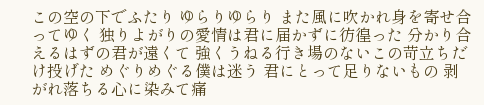この空の下でふたり ゆらりゆらり また風に吹かれ身を寄せ合ってゆく 独りよがりの愛情は君に届かずに彷徨った 分かり合えるはずの君が遠くて 強くうねる行き場のないこの苛立ちだけ投げた めぐりめぐる僕は迷う 君にとって足りないもの 剥がれ落ちる心に染みて痛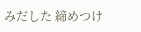みだした 締めつけ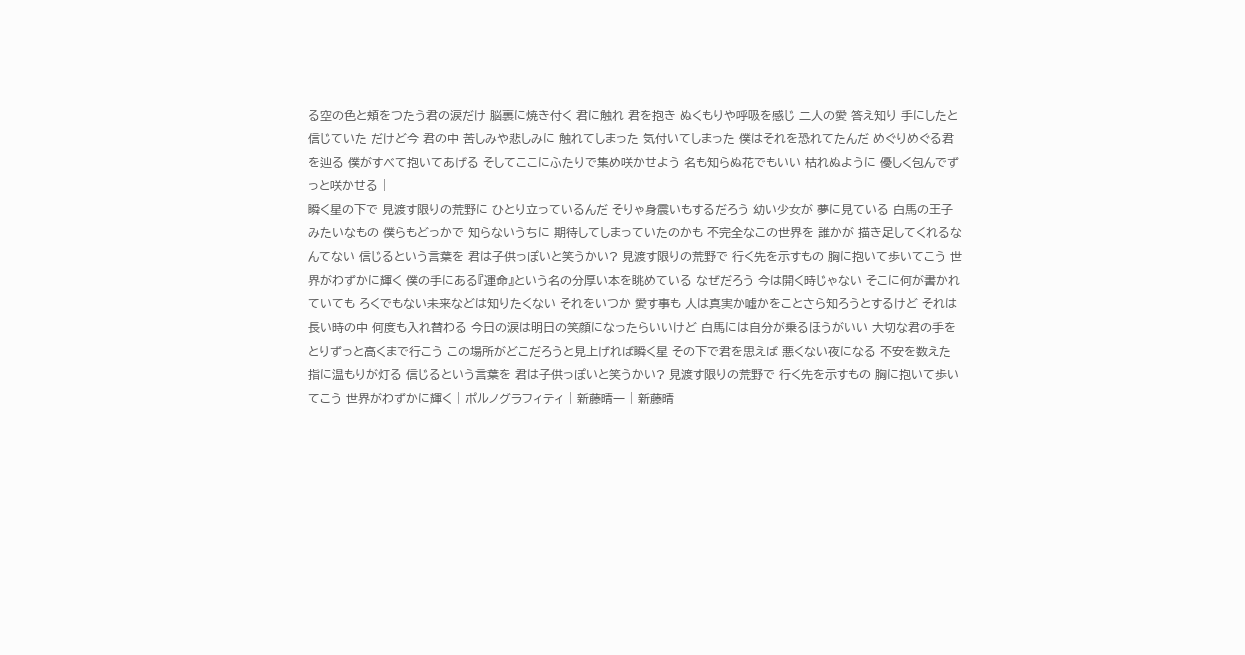る空の色と頬をつたう君の涙だけ 脳裏に焼き付く 君に触れ 君を抱き ぬくもりや呼吸を感じ 二人の愛 答え知り 手にしたと信じていた だけど今 君の中 苦しみや悲しみに 触れてしまった 気付いてしまった 僕はそれを恐れてたんだ めぐりめぐる君を辿る 僕がすべて抱いてあげる そしてここにふたりで集め咲かせよう 名も知らぬ花でもいい 枯れぬように 優しく包んでずっと咲かせる |
瞬く星の下で 見渡す限りの荒野に ひとり立っているんだ そりゃ身震いもするだろう 幼い少女が 夢に見ている 白馬の王子みたいなもの 僕らもどっかで 知らないうちに 期待してしまっていたのかも 不完全なこの世界を 誰かが 描き足してくれるなんてない 信じるという言葉を 君は子供っぽいと笑うかい? 見渡す限りの荒野で 行く先を示すもの 胸に抱いて歩いてこう 世界がわずかに輝く 僕の手にある『運命』という名の分厚い本を眺めている なぜだろう 今は開く時じゃない そこに何が書かれていても ろくでもない未来などは知りたくない それをいつか 愛す事も 人は真実か嘘かをことさら知ろうとするけど それは長い時の中 何度も入れ替わる 今日の涙は明日の笑顔になったらいいけど 白馬には自分が乗るほうがいい 大切な君の手をとりずっと高くまで行こう この場所がどこだろうと見上げれば瞬く星 その下で君を思えば 悪くない夜になる 不安を数えた指に温もりが灯る 信じるという言葉を 君は子供っぽいと笑うかい? 見渡す限りの荒野で 行く先を示すもの 胸に抱いて歩いてこう 世界がわずかに輝く | ポルノグラフィティ | 新藤晴一 | 新藤晴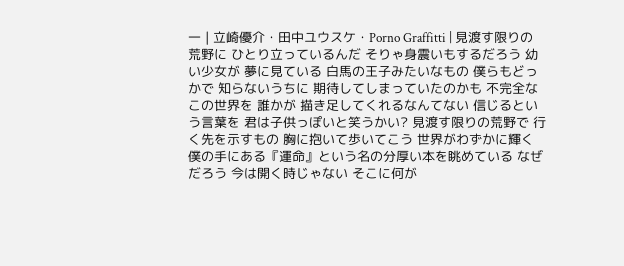一 | 立崎優介・田中ユウスケ・Porno Graffitti | 見渡す限りの荒野に ひとり立っているんだ そりゃ身震いもするだろう 幼い少女が 夢に見ている 白馬の王子みたいなもの 僕らもどっかで 知らないうちに 期待してしまっていたのかも 不完全なこの世界を 誰かが 描き足してくれるなんてない 信じるという言葉を 君は子供っぽいと笑うかい? 見渡す限りの荒野で 行く先を示すもの 胸に抱いて歩いてこう 世界がわずかに輝く 僕の手にある『運命』という名の分厚い本を眺めている なぜだろう 今は開く時じゃない そこに何が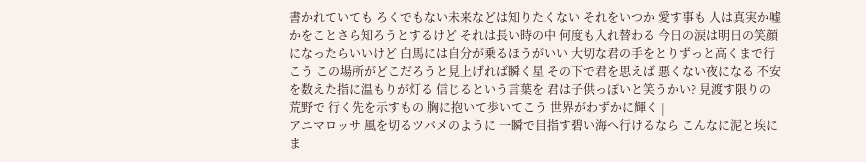書かれていても ろくでもない未来などは知りたくない それをいつか 愛す事も 人は真実か嘘かをことさら知ろうとするけど それは長い時の中 何度も入れ替わる 今日の涙は明日の笑顔になったらいいけど 白馬には自分が乗るほうがいい 大切な君の手をとりずっと高くまで行こう この場所がどこだろうと見上げれば瞬く星 その下で君を思えば 悪くない夜になる 不安を数えた指に温もりが灯る 信じるという言葉を 君は子供っぽいと笑うかい? 見渡す限りの荒野で 行く先を示すもの 胸に抱いて歩いてこう 世界がわずかに輝く |
アニマロッサ 風を切るツバメのように 一瞬で目指す碧い海へ行けるなら こんなに泥と埃にま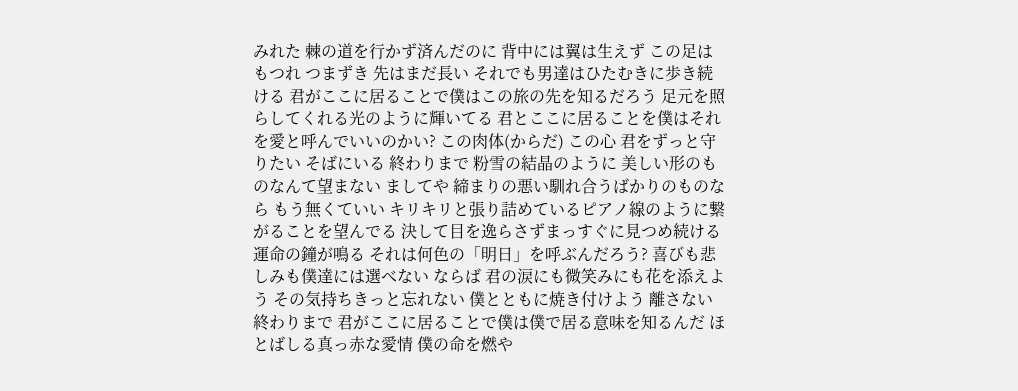みれた 棘の道を行かず済んだのに 背中には翼は生えず この足はもつれ つまずき 先はまだ長い それでも男達はひたむきに歩き続ける 君がここに居ることで僕はこの旅の先を知るだろう 足元を照らしてくれる光のように輝いてる 君とここに居ることを僕はそれを愛と呼んでいいのかい? この肉体(からだ) この心 君をずっと守りたい そばにいる 終わりまで 粉雪の結晶のように 美しい形のものなんて望まない ましてや 締まりの悪い馴れ合うばかりのものなら もう無くていい キリキリと張り詰めているピアノ線のように繋がることを望んでる 決して目を逸らさずまっすぐに見つめ続ける 運命の鐘が鳴る それは何色の「明日」を呼ぶんだろう? 喜びも悲しみも僕達には選べない ならば 君の涙にも微笑みにも花を添えよう その気持ちきっと忘れない 僕とともに焼き付けよう 離さない 終わりまで 君がここに居ることで僕は僕で居る意味を知るんだ ほとばしる真っ赤な愛情 僕の命を燃や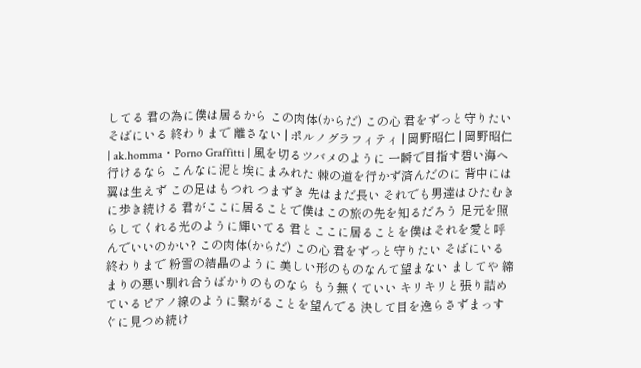してる 君の為に僕は居るから この肉体(からだ) この心 君をずっと守りたい そばにいる 終わりまで 離さない | ポルノグラフィティ | 岡野昭仁 | 岡野昭仁 | ak.homma・Porno Graffitti | 風を切るツバメのように 一瞬で目指す碧い海へ行けるなら こんなに泥と埃にまみれた 棘の道を行かず済んだのに 背中には翼は生えず この足はもつれ つまずき 先はまだ長い それでも男達はひたむきに歩き続ける 君がここに居ることで僕はこの旅の先を知るだろう 足元を照らしてくれる光のように輝いてる 君とここに居ることを僕はそれを愛と呼んでいいのかい? この肉体(からだ) この心 君をずっと守りたい そばにいる 終わりまで 粉雪の結晶のように 美しい形のものなんて望まない ましてや 締まりの悪い馴れ合うばかりのものなら もう無くていい キリキリと張り詰めているピアノ線のように繋がることを望んでる 決して目を逸らさずまっすぐに見つめ続け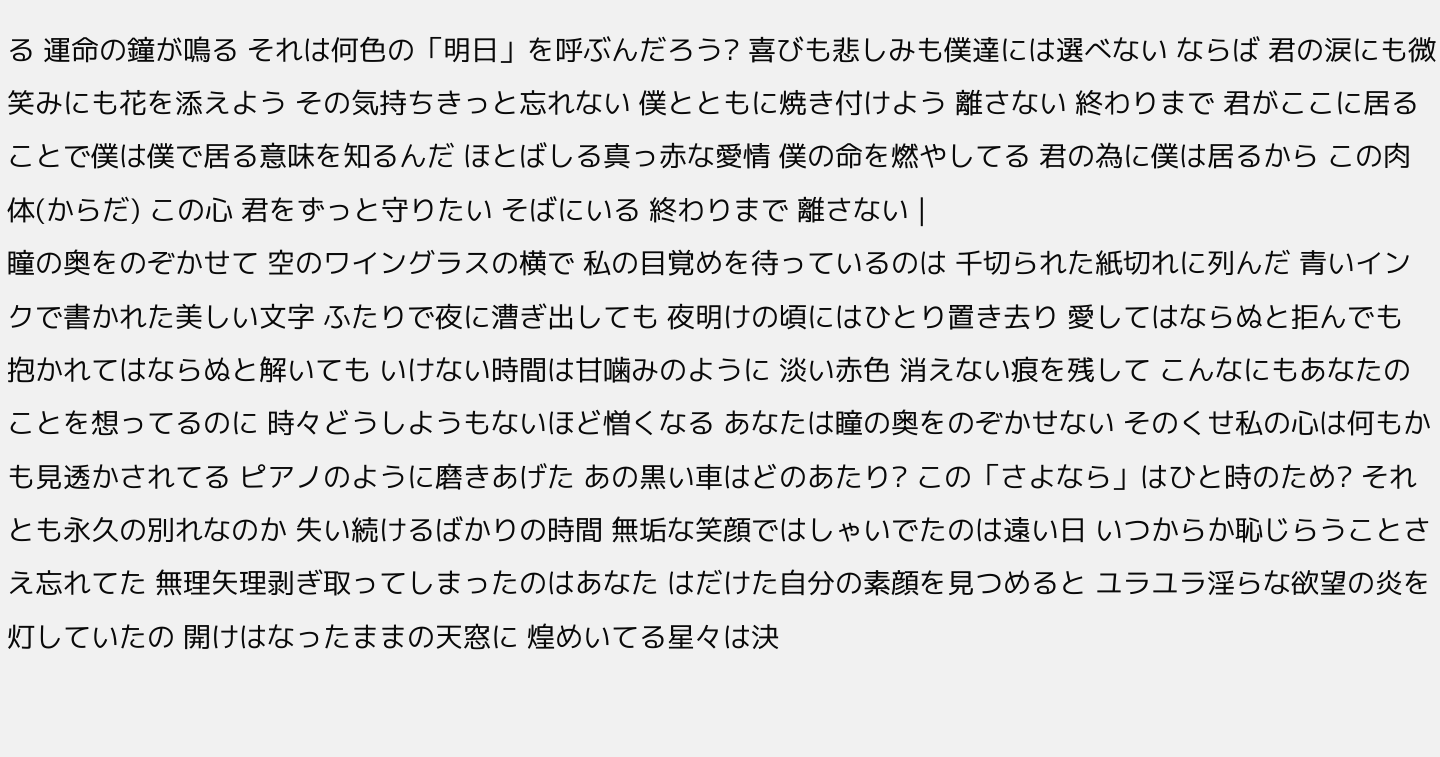る 運命の鐘が鳴る それは何色の「明日」を呼ぶんだろう? 喜びも悲しみも僕達には選べない ならば 君の涙にも微笑みにも花を添えよう その気持ちきっと忘れない 僕とともに焼き付けよう 離さない 終わりまで 君がここに居ることで僕は僕で居る意味を知るんだ ほとばしる真っ赤な愛情 僕の命を燃やしてる 君の為に僕は居るから この肉体(からだ) この心 君をずっと守りたい そばにいる 終わりまで 離さない |
瞳の奥をのぞかせて 空のワイングラスの横で 私の目覚めを待っているのは 千切られた紙切れに列んだ 青いインクで書かれた美しい文字 ふたりで夜に漕ぎ出しても 夜明けの頃にはひとり置き去り 愛してはならぬと拒んでも 抱かれてはならぬと解いても いけない時間は甘噛みのように 淡い赤色 消えない痕を残して こんなにもあなたのことを想ってるのに 時々どうしようもないほど憎くなる あなたは瞳の奥をのぞかせない そのくせ私の心は何もかも見透かされてる ピアノのように磨きあげた あの黒い車はどのあたり? この「さよなら」はひと時のため? それとも永久の別れなのか 失い続けるばかりの時間 無垢な笑顔ではしゃいでたのは遠い日 いつからか恥じらうことさえ忘れてた 無理矢理剥ぎ取ってしまったのはあなた はだけた自分の素顔を見つめると ユラユラ淫らな欲望の炎を灯していたの 開けはなったままの天窓に 煌めいてる星々は決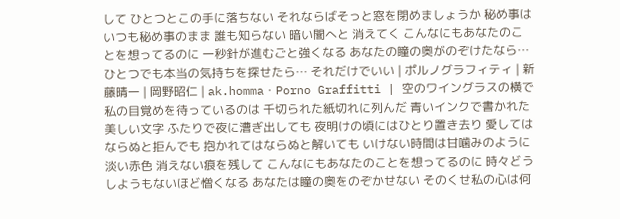して ひとつとこの手に落ちない それならばそっと窓を閉めましょうか 秘め事はいつも秘め事のまま 誰も知らない 暗い闇へと 消えてく こんなにもあなたのことを想ってるのに 一秒針が進むごと強くなる あなたの瞳の奥がのぞけたなら… ひとつでも本当の気持ちを探せたら… それだけでいい | ポルノグラフィティ | 新藤晴一 | 岡野昭仁 | ak.homma・Porno Graffitti | 空のワイングラスの横で 私の目覚めを待っているのは 千切られた紙切れに列んだ 青いインクで書かれた美しい文字 ふたりで夜に漕ぎ出しても 夜明けの頃にはひとり置き去り 愛してはならぬと拒んでも 抱かれてはならぬと解いても いけない時間は甘噛みのように 淡い赤色 消えない痕を残して こんなにもあなたのことを想ってるのに 時々どうしようもないほど憎くなる あなたは瞳の奥をのぞかせない そのくせ私の心は何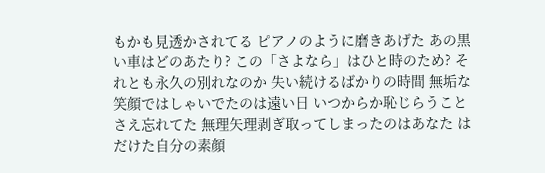もかも見透かされてる ピアノのように磨きあげた あの黒い車はどのあたり? この「さよなら」はひと時のため? それとも永久の別れなのか 失い続けるばかりの時間 無垢な笑顔ではしゃいでたのは遠い日 いつからか恥じらうことさえ忘れてた 無理矢理剥ぎ取ってしまったのはあなた はだけた自分の素顔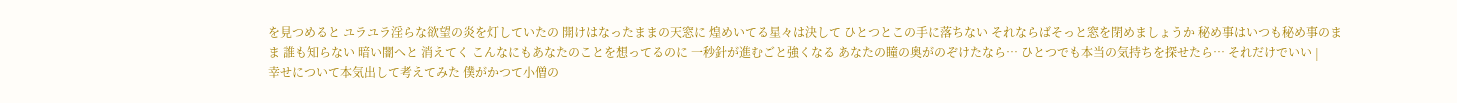を見つめると ユラユラ淫らな欲望の炎を灯していたの 開けはなったままの天窓に 煌めいてる星々は決して ひとつとこの手に落ちない それならばそっと窓を閉めましょうか 秘め事はいつも秘め事のまま 誰も知らない 暗い闇へと 消えてく こんなにもあなたのことを想ってるのに 一秒針が進むごと強くなる あなたの瞳の奥がのぞけたなら… ひとつでも本当の気持ちを探せたら… それだけでいい |
幸せについて本気出して考えてみた 僕がかつて小僧の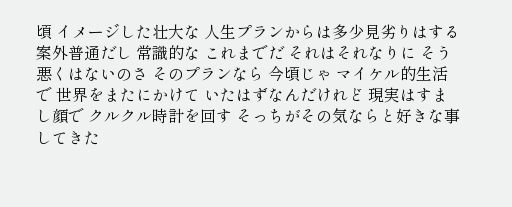頃 イメージした壮大な 人生プランからは多少見劣りはする 案外普通だし 常識的な これまでだ それはそれなりに そう悪くはないのさ そのプランなら 今頃じゃ マイケル的生活で 世界をまたにかけて いたはずなんだけれど 現実はすまし顔で クルクル時計を回す そっちがその気ならと好きな事してきた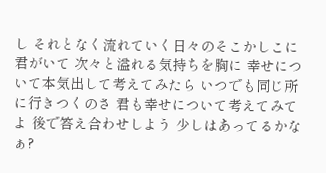し それとなく流れていく日々のそこかしこに 君がいて 次々と溢れる気持ちを胸に 幸せについて本気出して考えてみたら いつでも同じ所に行きつくのさ 君も幸せについて考えてみてよ 後で答え合わせしよう 少しはあってるかなぁ?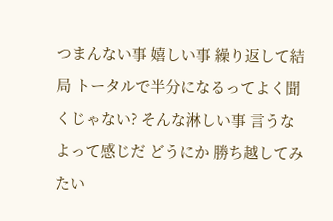つまんない事 嬉しい事 繰り返して結局 トータルで半分になるってよく聞くじゃない? そんな淋しい事 言うなよって感じだ どうにか 勝ち越してみたい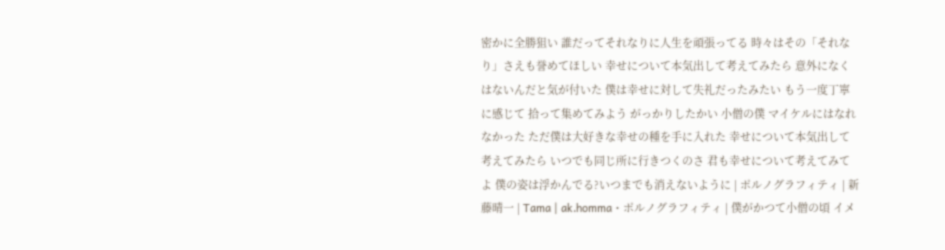密かに全勝狙い 誰だってそれなりに人生を頑張ってる 時々はその「それなり」さえも誉めてほしい 幸せについて本気出して考えてみたら 意外になくはないんだと気が付いた 僕は幸せに対して失礼だったみたい もう一度丁寧に感じて 拾って集めてみよう がっかりしたかい 小僧の僕 マイケルにはなれなかった ただ僕は大好きな幸せの種を手に入れた 幸せについて本気出して考えてみたら いつでも同じ所に行きつくのさ 君も幸せについて考えてみてよ 僕の姿は浮かんでる?いつまでも消えないように | ポルノグラフィティ | 新藤晴一 | Tama | ak.homma・ポルノグラフィティ | 僕がかつて小僧の頃 イメ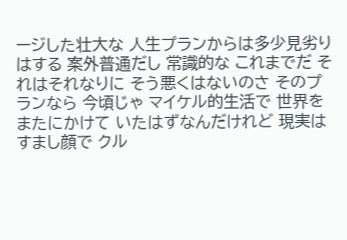ージした壮大な 人生プランからは多少見劣りはする 案外普通だし 常識的な これまでだ それはそれなりに そう悪くはないのさ そのプランなら 今頃じゃ マイケル的生活で 世界をまたにかけて いたはずなんだけれど 現実はすまし顔で クル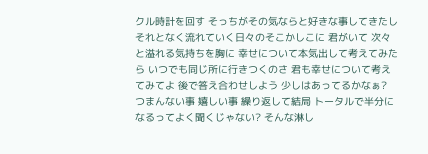クル時計を回す そっちがその気ならと好きな事してきたし それとなく流れていく日々のそこかしこに 君がいて 次々と溢れる気持ちを胸に 幸せについて本気出して考えてみたら いつでも同じ所に行きつくのさ 君も幸せについて考えてみてよ 後で答え合わせしよう 少しはあってるかなぁ? つまんない事 嬉しい事 繰り返して結局 トータルで半分になるってよく聞くじゃない? そんな淋し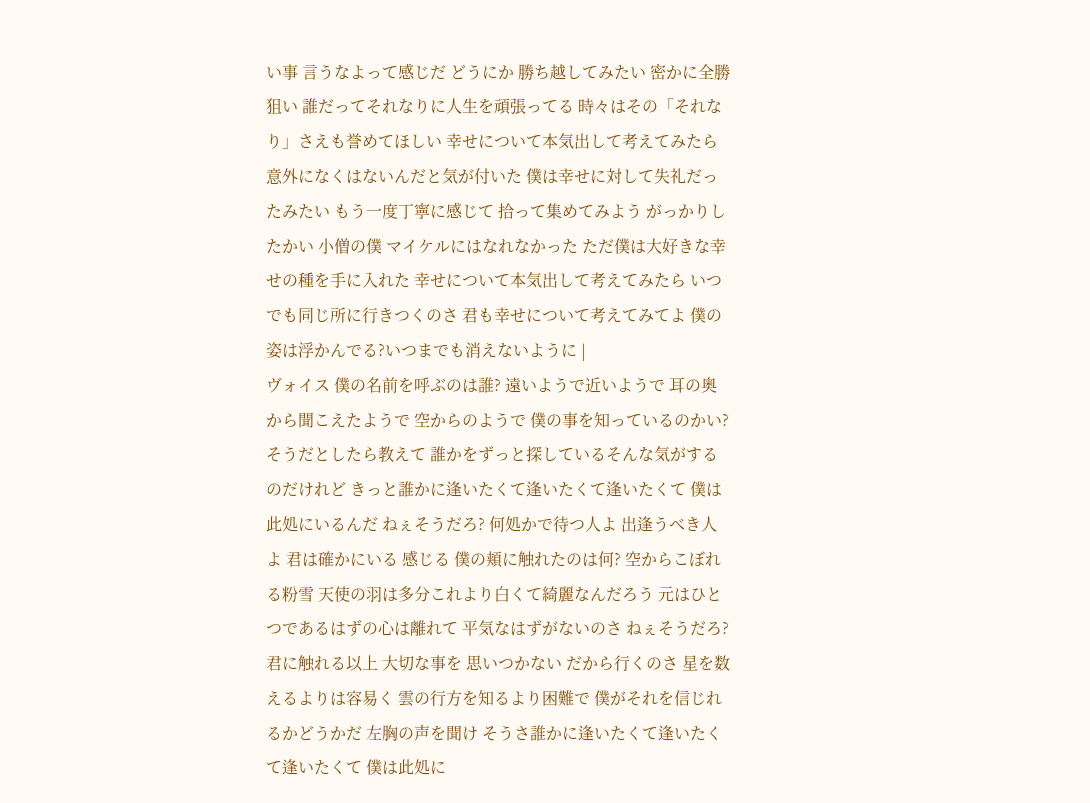い事 言うなよって感じだ どうにか 勝ち越してみたい 密かに全勝狙い 誰だってそれなりに人生を頑張ってる 時々はその「それなり」さえも誉めてほしい 幸せについて本気出して考えてみたら 意外になくはないんだと気が付いた 僕は幸せに対して失礼だったみたい もう一度丁寧に感じて 拾って集めてみよう がっかりしたかい 小僧の僕 マイケルにはなれなかった ただ僕は大好きな幸せの種を手に入れた 幸せについて本気出して考えてみたら いつでも同じ所に行きつくのさ 君も幸せについて考えてみてよ 僕の姿は浮かんでる?いつまでも消えないように |
ヴォイス 僕の名前を呼ぶのは誰? 遠いようで近いようで 耳の奥から聞こえたようで 空からのようで 僕の事を知っているのかい? そうだとしたら教えて 誰かをずっと探しているそんな気がするのだけれど きっと誰かに逢いたくて逢いたくて逢いたくて 僕は此処にいるんだ ねぇそうだろ? 何処かで待つ人よ 出逢うべき人よ 君は確かにいる 感じる 僕の頬に触れたのは何? 空からこぼれる粉雪 天使の羽は多分これより白くて綺麗なんだろう 元はひとつであるはずの心は離れて 平気なはずがないのさ ねぇそうだろ? 君に触れる以上 大切な事を 思いつかない だから行くのさ 星を数えるよりは容易く 雲の行方を知るより困難で 僕がそれを信じれるかどうかだ 左胸の声を聞け そうさ誰かに逢いたくて逢いたくて逢いたくて 僕は此処に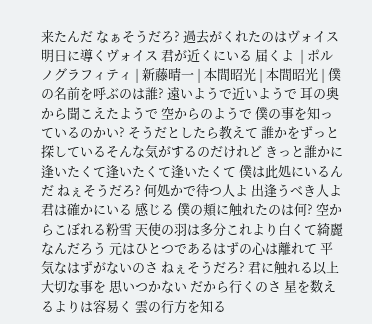来たんだ なぁそうだろ? 過去がくれたのはヴォイス 明日に導くヴォイス 君が近くにいる 届くよ  | ポルノグラフィティ | 新藤晴一 | 本間昭光 | 本間昭光 | 僕の名前を呼ぶのは誰? 遠いようで近いようで 耳の奥から聞こえたようで 空からのようで 僕の事を知っているのかい? そうだとしたら教えて 誰かをずっと探しているそんな気がするのだけれど きっと誰かに逢いたくて逢いたくて逢いたくて 僕は此処にいるんだ ねぇそうだろ? 何処かで待つ人よ 出逢うべき人よ 君は確かにいる 感じる 僕の頬に触れたのは何? 空からこぼれる粉雪 天使の羽は多分これより白くて綺麗なんだろう 元はひとつであるはずの心は離れて 平気なはずがないのさ ねぇそうだろ? 君に触れる以上 大切な事を 思いつかない だから行くのさ 星を数えるよりは容易く 雲の行方を知る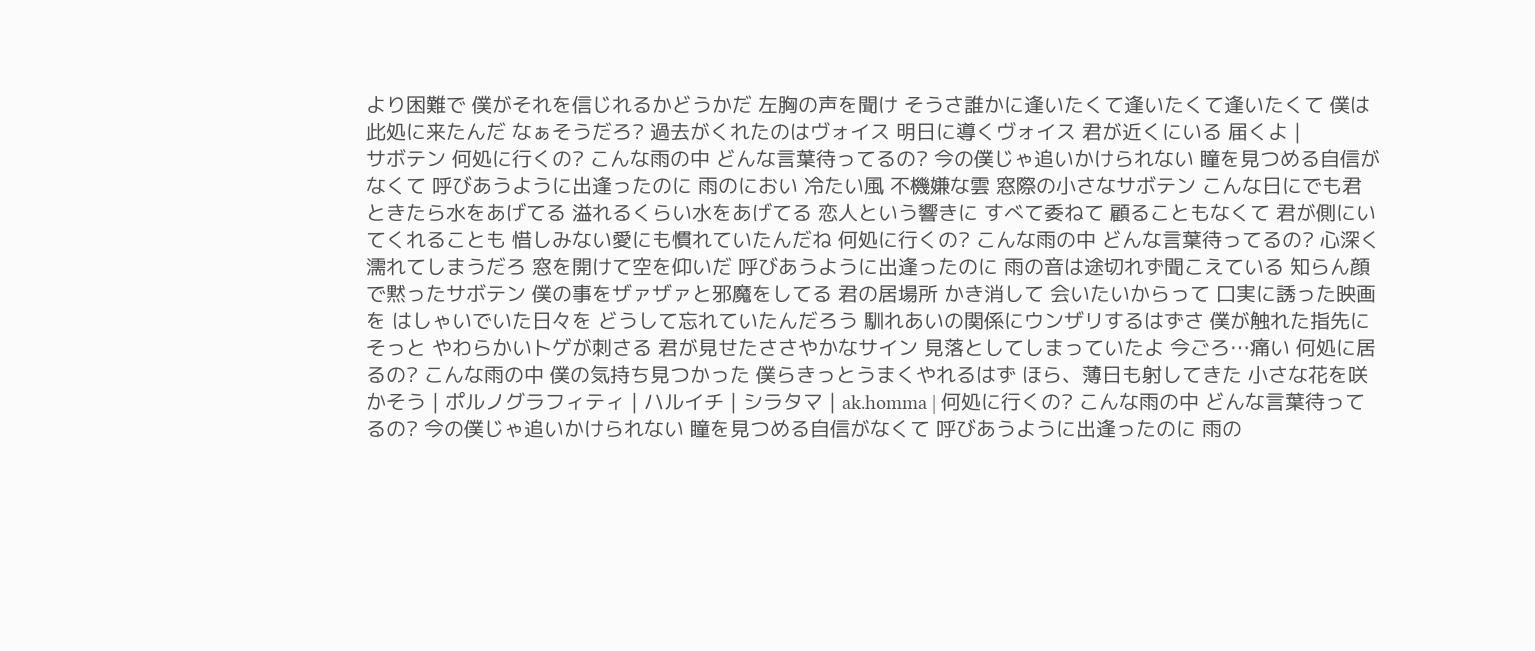より困難で 僕がそれを信じれるかどうかだ 左胸の声を聞け そうさ誰かに逢いたくて逢いたくて逢いたくて 僕は此処に来たんだ なぁそうだろ? 過去がくれたのはヴォイス 明日に導くヴォイス 君が近くにいる 届くよ |
サボテン 何処に行くの? こんな雨の中 どんな言葉待ってるの? 今の僕じゃ追いかけられない 瞳を見つめる自信がなくて 呼びあうように出逢ったのに 雨のにおい 冷たい風 不機嫌な雲 窓際の小さなサボテン こんな日にでも君ときたら水をあげてる 溢れるくらい水をあげてる 恋人という響きに すべて委ねて 顧ることもなくて 君が側にいてくれることも 惜しみない愛にも慣れていたんだね 何処に行くの? こんな雨の中 どんな言葉待ってるの? 心深く濡れてしまうだろ 窓を開けて空を仰いだ 呼びあうように出逢ったのに 雨の音は途切れず聞こえている 知らん顔で黙ったサボテン 僕の事をザァザァと邪魔をしてる 君の居場所 かき消して 会いたいからって 口実に誘った映画を はしゃいでいた日々を どうして忘れていたんだろう 馴れあいの関係にウンザリするはずさ 僕が触れた指先にそっと やわらかいトゲが刺さる 君が見せたささやかなサイン 見落としてしまっていたよ 今ごろ…痛い 何処に居るの? こんな雨の中 僕の気持ち見つかった 僕らきっとうまくやれるはず ほら、薄日も射してきた 小さな花を咲かそう | ポルノグラフィティ | ハルイチ | シラタマ | ak.homma | 何処に行くの? こんな雨の中 どんな言葉待ってるの? 今の僕じゃ追いかけられない 瞳を見つめる自信がなくて 呼びあうように出逢ったのに 雨の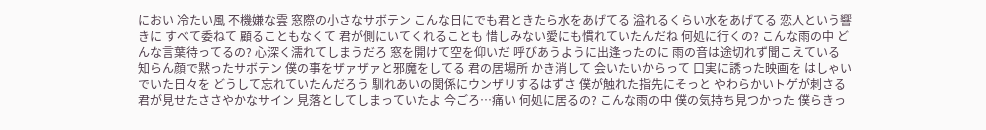におい 冷たい風 不機嫌な雲 窓際の小さなサボテン こんな日にでも君ときたら水をあげてる 溢れるくらい水をあげてる 恋人という響きに すべて委ねて 顧ることもなくて 君が側にいてくれることも 惜しみない愛にも慣れていたんだね 何処に行くの? こんな雨の中 どんな言葉待ってるの? 心深く濡れてしまうだろ 窓を開けて空を仰いだ 呼びあうように出逢ったのに 雨の音は途切れず聞こえている 知らん顔で黙ったサボテン 僕の事をザァザァと邪魔をしてる 君の居場所 かき消して 会いたいからって 口実に誘った映画を はしゃいでいた日々を どうして忘れていたんだろう 馴れあいの関係にウンザリするはずさ 僕が触れた指先にそっと やわらかいトゲが刺さる 君が見せたささやかなサイン 見落としてしまっていたよ 今ごろ…痛い 何処に居るの? こんな雨の中 僕の気持ち見つかった 僕らきっ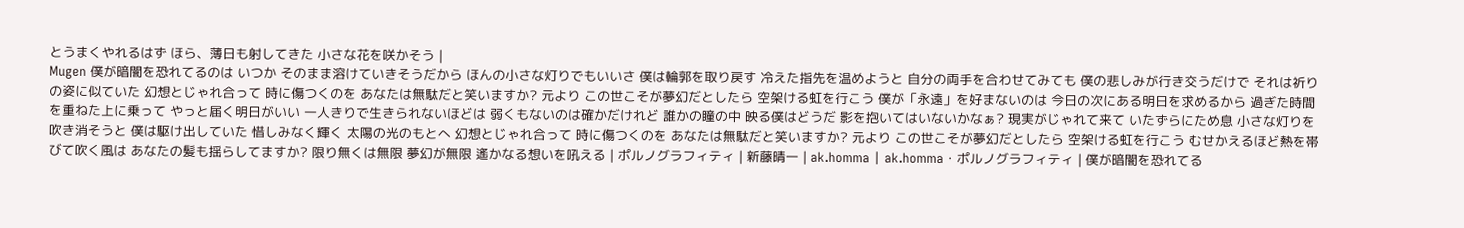とうまくやれるはず ほら、薄日も射してきた 小さな花を咲かそう |
Mugen 僕が暗闇を恐れてるのは いつか そのまま溶けていきそうだから ほんの小さな灯りでもいいさ 僕は輪郭を取り戻す 冷えた指先を温めようと 自分の両手を合わせてみても 僕の悲しみが行き交うだけで それは祈りの姿に似ていた 幻想とじゃれ合って 時に傷つくのを あなたは無駄だと笑いますか? 元より この世こそが夢幻だとしたら 空架ける虹を行こう 僕が「永遠」を好まないのは 今日の次にある明日を求めるから 過ぎた時間を重ねた上に乗って やっと届く明日がいい 一人きりで生きられないほどは 弱くもないのは確かだけれど 誰かの瞳の中 映る僕はどうだ 影を抱いてはいないかなぁ? 現実がじゃれて来て いたずらにため息 小さな灯りを吹き消そうと 僕は駆け出していた 惜しみなく輝く 太陽の光のもとへ 幻想とじゃれ合って 時に傷つくのを あなたは無駄だと笑いますか? 元より この世こそが夢幻だとしたら 空架ける虹を行こう むせかえるほど熱を帯びて吹く風は あなたの髪も揺らしてますか? 限り無くは無限 夢幻が無限 遙かなる想いを吼える | ポルノグラフィティ | 新藤晴一 | ak.homma | ak.homma・ポルノグラフィティ | 僕が暗闇を恐れてる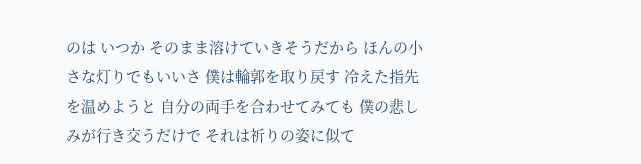のは いつか そのまま溶けていきそうだから ほんの小さな灯りでもいいさ 僕は輪郭を取り戻す 冷えた指先を温めようと 自分の両手を合わせてみても 僕の悲しみが行き交うだけで それは祈りの姿に似て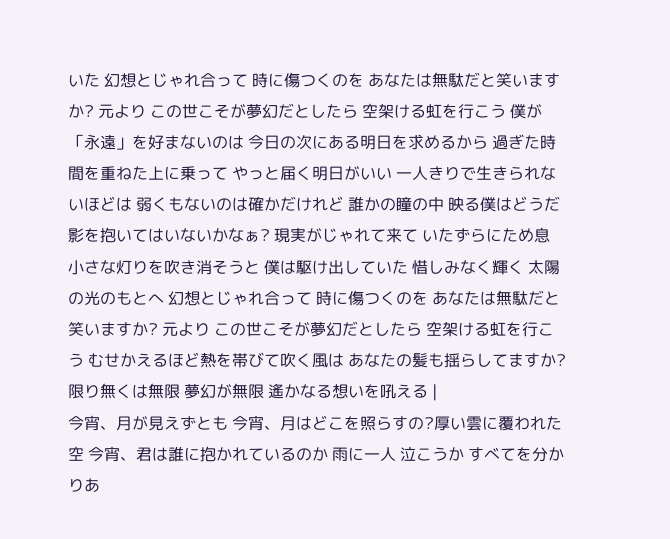いた 幻想とじゃれ合って 時に傷つくのを あなたは無駄だと笑いますか? 元より この世こそが夢幻だとしたら 空架ける虹を行こう 僕が「永遠」を好まないのは 今日の次にある明日を求めるから 過ぎた時間を重ねた上に乗って やっと届く明日がいい 一人きりで生きられないほどは 弱くもないのは確かだけれど 誰かの瞳の中 映る僕はどうだ 影を抱いてはいないかなぁ? 現実がじゃれて来て いたずらにため息 小さな灯りを吹き消そうと 僕は駆け出していた 惜しみなく輝く 太陽の光のもとへ 幻想とじゃれ合って 時に傷つくのを あなたは無駄だと笑いますか? 元より この世こそが夢幻だとしたら 空架ける虹を行こう むせかえるほど熱を帯びて吹く風は あなたの髪も揺らしてますか? 限り無くは無限 夢幻が無限 遙かなる想いを吼える |
今宵、月が見えずとも 今宵、月はどこを照らすの?厚い雲に覆われた空 今宵、君は誰に抱かれているのか 雨に一人 泣こうか すべてを分かりあ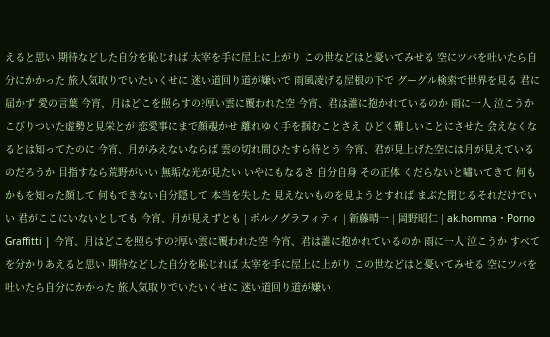えると思い 期待などした自分を恥じれば 太宰を手に屋上に上がり この世などはと憂いてみせる 空にツバを吐いたら自分にかかった 旅人気取りでいたいくせに 迷い道回り道が嫌いで 雨風凌げる屋根の下で グーグル検索で世界を見る 君に届かず 愛の言葉 今宵、月はどこを照らすの?厚い雲に覆われた空 今宵、君は誰に抱かれているのか 雨に一人 泣こうか こびりついた虚勢と見栄とが 恋愛事にまで顔覗かせ 離れゆく手を掴むことさえ ひどく難しいことにさせた 会えなくなるとは知ってたのに 今宵、月がみえないならば 雲の切れ間ひたすら待とう 今宵、君が見上げた空には月が見えているのだろうか 目指すなら荒野がいい 無垢な光が見たい いやにもなるさ 自分自身 その正体 くだらないと嘯いてきて 何もかもを知った顔して 何もできない自分隠して 本当を失した 見えないものを見ようとすれば まぶた閉じるそれだけでいい 君がここにいないとしても 今宵、月が見えずとも | ポルノグラフィティ | 新藤晴一 | 岡野昭仁 | ak.homma・Porno Graffitti | 今宵、月はどこを照らすの?厚い雲に覆われた空 今宵、君は誰に抱かれているのか 雨に一人 泣こうか すべてを分かりあえると思い 期待などした自分を恥じれば 太宰を手に屋上に上がり この世などはと憂いてみせる 空にツバを吐いたら自分にかかった 旅人気取りでいたいくせに 迷い道回り道が嫌い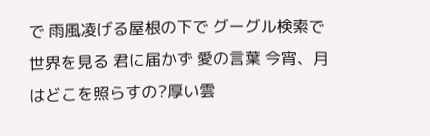で 雨風凌げる屋根の下で グーグル検索で世界を見る 君に届かず 愛の言葉 今宵、月はどこを照らすの?厚い雲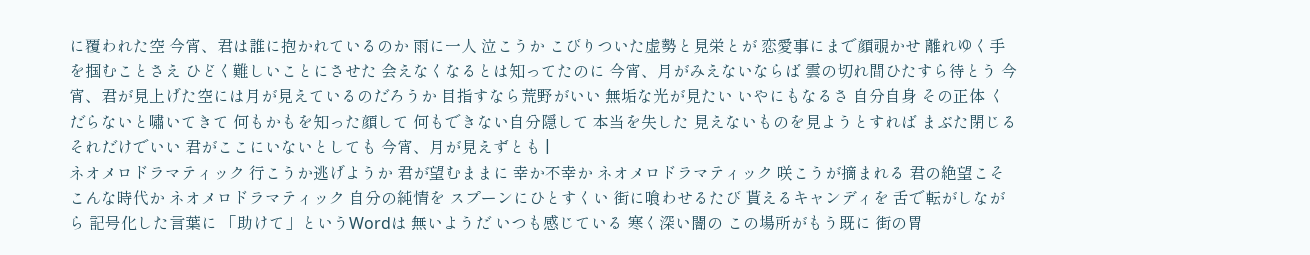に覆われた空 今宵、君は誰に抱かれているのか 雨に一人 泣こうか こびりついた虚勢と見栄とが 恋愛事にまで顔覗かせ 離れゆく手を掴むことさえ ひどく難しいことにさせた 会えなくなるとは知ってたのに 今宵、月がみえないならば 雲の切れ間ひたすら待とう 今宵、君が見上げた空には月が見えているのだろうか 目指すなら荒野がいい 無垢な光が見たい いやにもなるさ 自分自身 その正体 くだらないと嘯いてきて 何もかもを知った顔して 何もできない自分隠して 本当を失した 見えないものを見ようとすれば まぶた閉じるそれだけでいい 君がここにいないとしても 今宵、月が見えずとも |
ネオメロドラマティック 行こうか逃げようか 君が望むままに 幸か不幸か ネオメロドラマティック 咲こうが摘まれる 君の絶望こそ こんな時代か ネオメロドラマティック 自分の純情を スプーンにひとすくい 街に喰わせるたび 貰えるキャンディを 舌で転がしながら 記号化した言葉に 「助けて」というWordは 無いようだ いつも感じている 寒く深い闇の この場所がもう既に 街の胃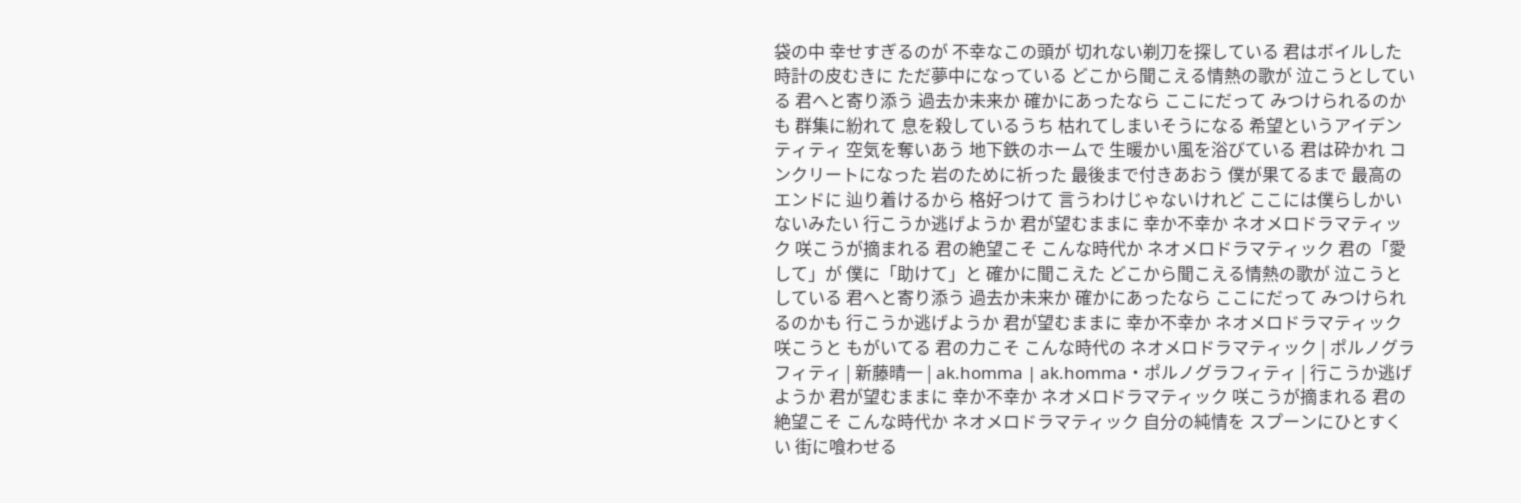袋の中 幸せすぎるのが 不幸なこの頭が 切れない剃刀を探している 君はボイルした 時計の皮むきに ただ夢中になっている どこから聞こえる情熱の歌が 泣こうとしている 君へと寄り添う 過去か未来か 確かにあったなら ここにだって みつけられるのかも 群集に紛れて 息を殺しているうち 枯れてしまいそうになる 希望というアイデンティティ 空気を奪いあう 地下鉄のホームで 生暖かい風を浴びている 君は砕かれ コンクリートになった 岩のために祈った 最後まで付きあおう 僕が果てるまで 最高のエンドに 辿り着けるから 格好つけて 言うわけじゃないけれど ここには僕らしかいないみたい 行こうか逃げようか 君が望むままに 幸か不幸か ネオメロドラマティック 咲こうが摘まれる 君の絶望こそ こんな時代か ネオメロドラマティック 君の「愛して」が 僕に「助けて」と 確かに聞こえた どこから聞こえる情熱の歌が 泣こうとしている 君へと寄り添う 過去か未来か 確かにあったなら ここにだって みつけられるのかも 行こうか逃げようか 君が望むままに 幸か不幸か ネオメロドラマティック 咲こうと もがいてる 君の力こそ こんな時代の ネオメロドラマティック | ポルノグラフィティ | 新藤晴一 | ak.homma | ak.homma・ポルノグラフィティ | 行こうか逃げようか 君が望むままに 幸か不幸か ネオメロドラマティック 咲こうが摘まれる 君の絶望こそ こんな時代か ネオメロドラマティック 自分の純情を スプーンにひとすくい 街に喰わせる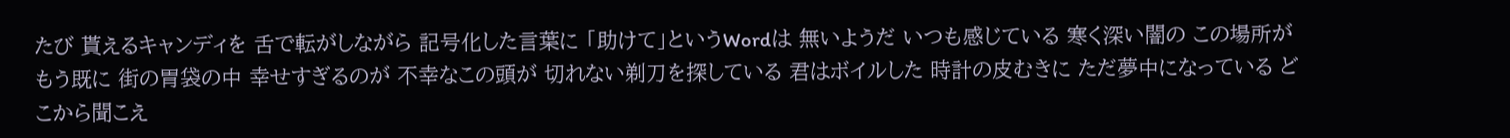たび 貰えるキャンディを 舌で転がしながら 記号化した言葉に 「助けて」というWordは 無いようだ いつも感じている 寒く深い闇の この場所がもう既に 街の胃袋の中 幸せすぎるのが 不幸なこの頭が 切れない剃刀を探している 君はボイルした 時計の皮むきに ただ夢中になっている どこから聞こえ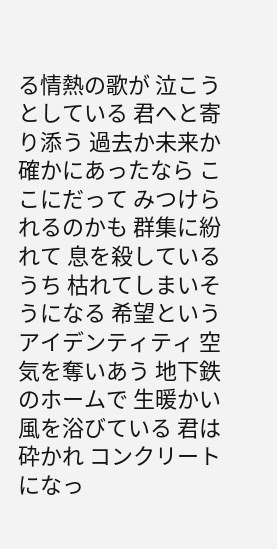る情熱の歌が 泣こうとしている 君へと寄り添う 過去か未来か 確かにあったなら ここにだって みつけられるのかも 群集に紛れて 息を殺しているうち 枯れてしまいそうになる 希望というアイデンティティ 空気を奪いあう 地下鉄のホームで 生暖かい風を浴びている 君は砕かれ コンクリートになっ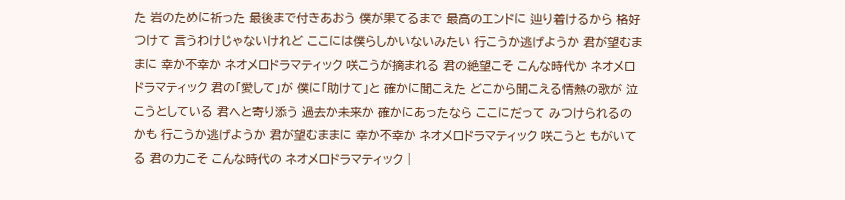た 岩のために祈った 最後まで付きあおう 僕が果てるまで 最高のエンドに 辿り着けるから 格好つけて 言うわけじゃないけれど ここには僕らしかいないみたい 行こうか逃げようか 君が望むままに 幸か不幸か ネオメロドラマティック 咲こうが摘まれる 君の絶望こそ こんな時代か ネオメロドラマティック 君の「愛して」が 僕に「助けて」と 確かに聞こえた どこから聞こえる情熱の歌が 泣こうとしている 君へと寄り添う 過去か未来か 確かにあったなら ここにだって みつけられるのかも 行こうか逃げようか 君が望むままに 幸か不幸か ネオメロドラマティック 咲こうと もがいてる 君の力こそ こんな時代の ネオメロドラマティック |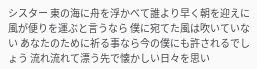シスター 東の海に舟を浮かべて誰より早く朝を迎えに 風が便りを運ぶと言うなら 僕に宛てた風は吹いていない あなたのために祈る事なら今の僕にも許されるでしょう 流れ流れて漂う先で懐かしい日々を思い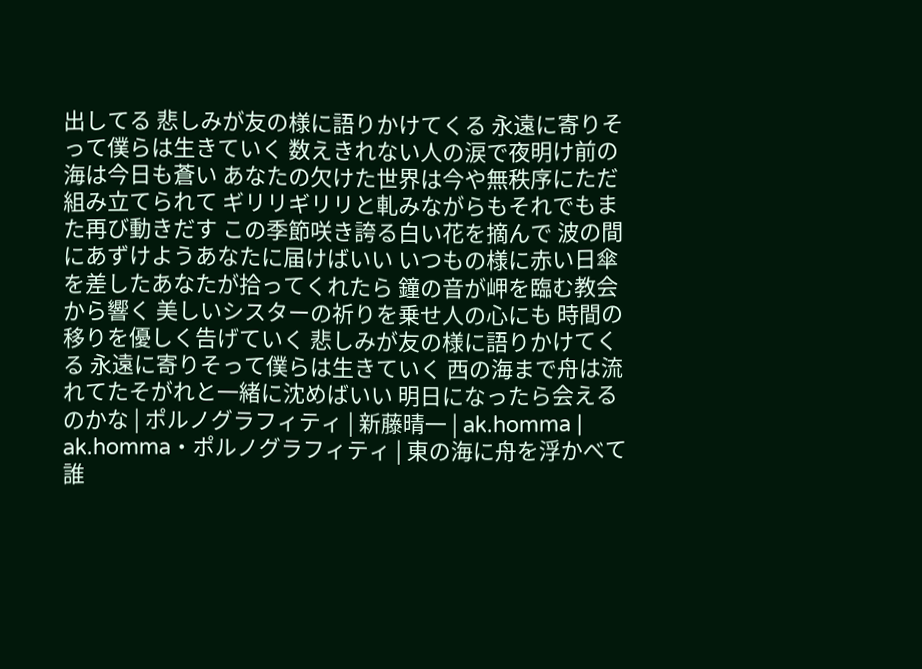出してる 悲しみが友の様に語りかけてくる 永遠に寄りそって僕らは生きていく 数えきれない人の涙で夜明け前の海は今日も蒼い あなたの欠けた世界は今や無秩序にただ組み立てられて ギリリギリリと軋みながらもそれでもまた再び動きだす この季節咲き誇る白い花を摘んで 波の間にあずけようあなたに届けばいい いつもの様に赤い日傘を差したあなたが拾ってくれたら 鐘の音が岬を臨む教会から響く 美しいシスターの祈りを乗せ人の心にも 時間の移りを優しく告げていく 悲しみが友の様に語りかけてくる 永遠に寄りそって僕らは生きていく 西の海まで舟は流れてたそがれと一緒に沈めばいい 明日になったら会えるのかな | ポルノグラフィティ | 新藤晴一 | ak.homma | ak.homma・ポルノグラフィティ | 東の海に舟を浮かべて誰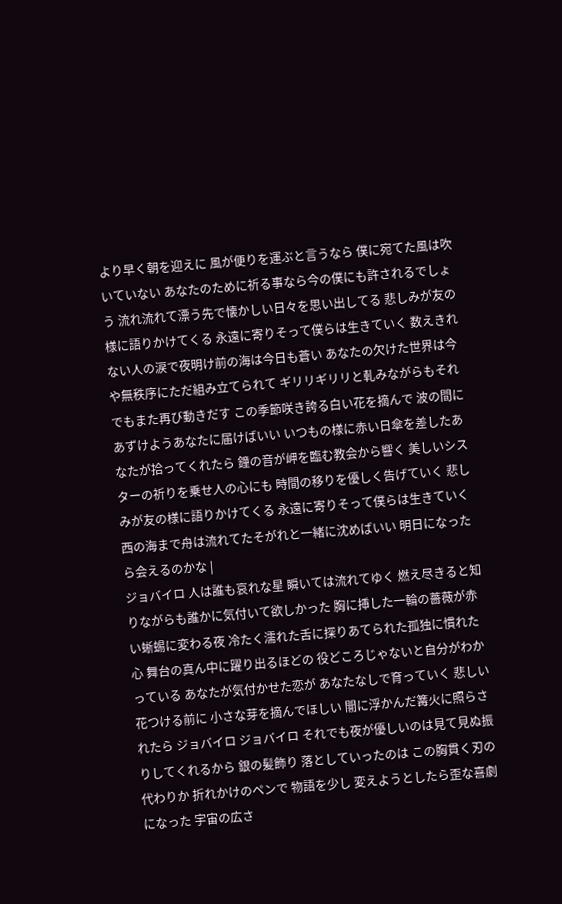より早く朝を迎えに 風が便りを運ぶと言うなら 僕に宛てた風は吹いていない あなたのために祈る事なら今の僕にも許されるでしょう 流れ流れて漂う先で懐かしい日々を思い出してる 悲しみが友の様に語りかけてくる 永遠に寄りそって僕らは生きていく 数えきれない人の涙で夜明け前の海は今日も蒼い あなたの欠けた世界は今や無秩序にただ組み立てられて ギリリギリリと軋みながらもそれでもまた再び動きだす この季節咲き誇る白い花を摘んで 波の間にあずけようあなたに届けばいい いつもの様に赤い日傘を差したあなたが拾ってくれたら 鐘の音が岬を臨む教会から響く 美しいシスターの祈りを乗せ人の心にも 時間の移りを優しく告げていく 悲しみが友の様に語りかけてくる 永遠に寄りそって僕らは生きていく 西の海まで舟は流れてたそがれと一緒に沈めばいい 明日になったら会えるのかな |
ジョバイロ 人は誰も哀れな星 瞬いては流れてゆく 燃え尽きると知りながらも誰かに気付いて欲しかった 胸に挿した一輪の薔薇が赤い蜥蜴に変わる夜 冷たく濡れた舌に探りあてられた孤独に慣れた心 舞台の真ん中に躍り出るほどの 役どころじゃないと自分がわかっている あなたが気付かせた恋が あなたなしで育っていく 悲しい花つける前に 小さな芽を摘んでほしい 闇に浮かんだ篝火に照らされたら ジョバイロ ジョバイロ それでも夜が優しいのは見て見ぬ振りしてくれるから 銀の髪飾り 落としていったのは この胸貫く刃の代わりか 折れかけのペンで 物語を少し 変えようとしたら歪な喜劇になった 宇宙の広さ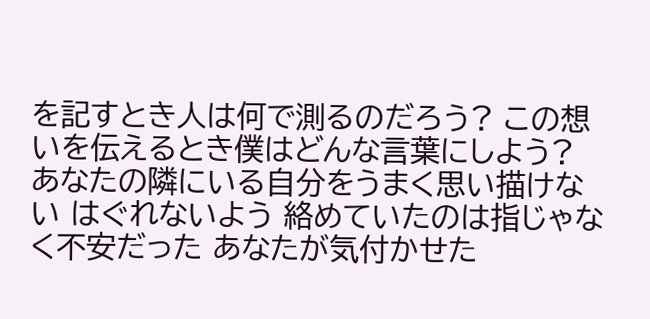を記すとき人は何で測るのだろう? この想いを伝えるとき僕はどんな言葉にしよう? あなたの隣にいる自分をうまく思い描けない はぐれないよう 絡めていたのは指じゃなく不安だった あなたが気付かせた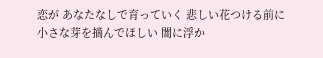恋が あなたなしで育っていく 悲しい花つける前に 小さな芽を摘んでほしい 闇に浮か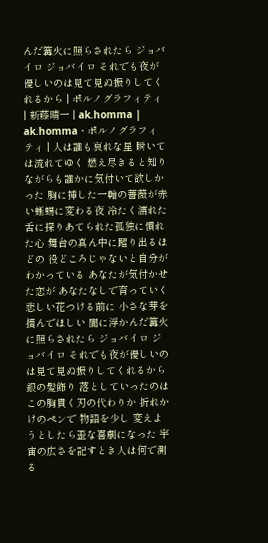んだ篝火に照らされたら ジョバイロ ジョバイロ それでも夜が優しいのは見て見ぬ振りしてくれるから | ポルノグラフィティ | 新藤晴一 | ak.homma | ak.homma・ポルノグラフィティ | 人は誰も哀れな星 瞬いては流れてゆく 燃え尽きると知りながらも誰かに気付いて欲しかった 胸に挿した一輪の薔薇が赤い蜥蜴に変わる夜 冷たく濡れた舌に探りあてられた孤独に慣れた心 舞台の真ん中に躍り出るほどの 役どころじゃないと自分がわかっている あなたが気付かせた恋が あなたなしで育っていく 悲しい花つける前に 小さな芽を摘んでほしい 闇に浮かんだ篝火に照らされたら ジョバイロ ジョバイロ それでも夜が優しいのは見て見ぬ振りしてくれるから 銀の髪飾り 落としていったのは この胸貫く刃の代わりか 折れかけのペンで 物語を少し 変えようとしたら歪な喜劇になった 宇宙の広さを記すとき人は何で測る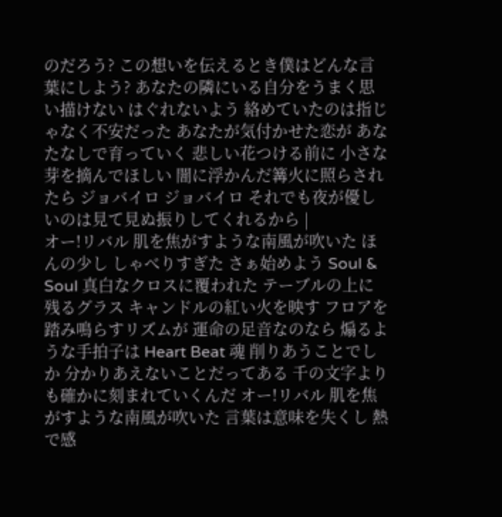のだろう? この想いを伝えるとき僕はどんな言葉にしよう? あなたの隣にいる自分をうまく思い描けない はぐれないよう 絡めていたのは指じゃなく不安だった あなたが気付かせた恋が あなたなしで育っていく 悲しい花つける前に 小さな芽を摘んでほしい 闇に浮かんだ篝火に照らされたら ジョバイロ ジョバイロ それでも夜が優しいのは見て見ぬ振りしてくれるから |
オー!リバル 肌を焦がすような南風が吹いた ほんの少し しゃべりすぎた さぁ始めよう Soul & Soul 真白なクロスに覆われた テーブルの上に残るグラス キャンドルの紅い火を映す フロアを踏み鳴らすリズムが 運命の足音なのなら 煽るような手拍子は Heart Beat 魂 削りあうことでしか 分かりあえないことだってある 千の文字よりも確かに刻まれていくんだ オー!リバル 肌を焦がすような南風が吹いた 言葉は意味を失くし 熱で感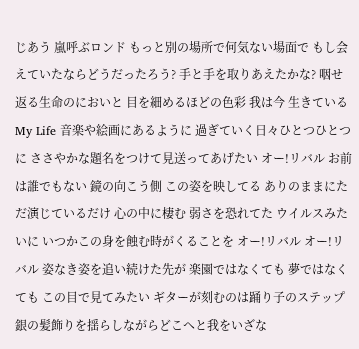じあう 嵐呼ぶロンド もっと別の場所で何気ない場面で もし会えていたならどうだったろう? 手と手を取りあえたかな? 咽せ返る生命のにおいと 目を細めるほどの色彩 我は今 生きている My Life 音楽や絵画にあるように 過ぎていく日々ひとつひとつに ささやかな題名をつけて見送ってあげたい オー!リバル お前は誰でもない 鏡の向こう側 この姿を映してる ありのままにただ演じているだけ 心の中に棲む 弱さを恐れてた ウイルスみたいに いつかこの身を蝕む時がくることを オー!リバル オー!リバル 姿なき姿を追い続けた先が 楽園ではなくても 夢ではなくても この目で見てみたい ギターが刻むのは踊り子のステップ 銀の髪飾りを揺らしながらどこへと我をいざな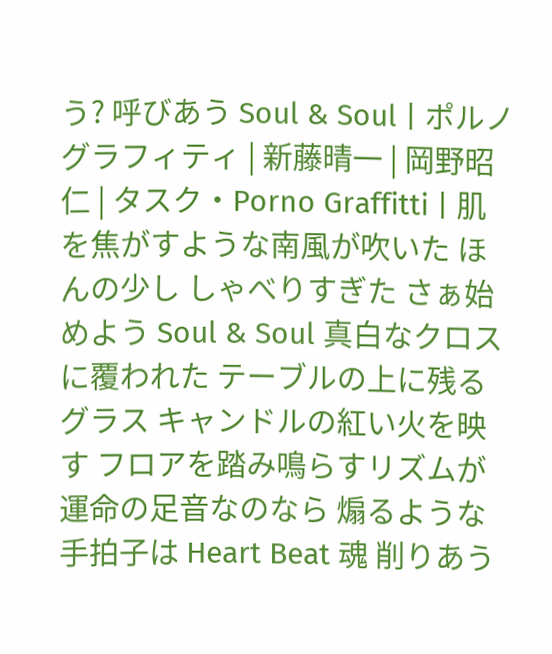う? 呼びあう Soul & Soul | ポルノグラフィティ | 新藤晴一 | 岡野昭仁 | タスク・Porno Graffitti | 肌を焦がすような南風が吹いた ほんの少し しゃべりすぎた さぁ始めよう Soul & Soul 真白なクロスに覆われた テーブルの上に残るグラス キャンドルの紅い火を映す フロアを踏み鳴らすリズムが 運命の足音なのなら 煽るような手拍子は Heart Beat 魂 削りあう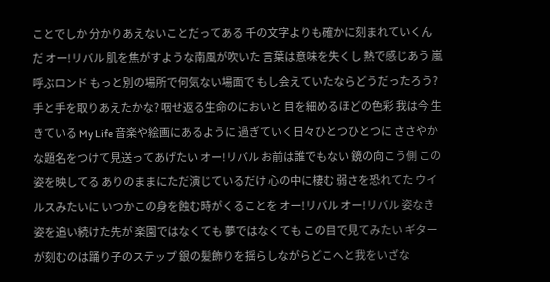ことでしか 分かりあえないことだってある 千の文字よりも確かに刻まれていくんだ オー!リバル 肌を焦がすような南風が吹いた 言葉は意味を失くし 熱で感じあう 嵐呼ぶロンド もっと別の場所で何気ない場面で もし会えていたならどうだったろう? 手と手を取りあえたかな? 咽せ返る生命のにおいと 目を細めるほどの色彩 我は今 生きている My Life 音楽や絵画にあるように 過ぎていく日々ひとつひとつに ささやかな題名をつけて見送ってあげたい オー!リバル お前は誰でもない 鏡の向こう側 この姿を映してる ありのままにただ演じているだけ 心の中に棲む 弱さを恐れてた ウイルスみたいに いつかこの身を蝕む時がくることを オー!リバル オー!リバル 姿なき姿を追い続けた先が 楽園ではなくても 夢ではなくても この目で見てみたい ギターが刻むのは踊り子のステップ 銀の髪飾りを揺らしながらどこへと我をいざな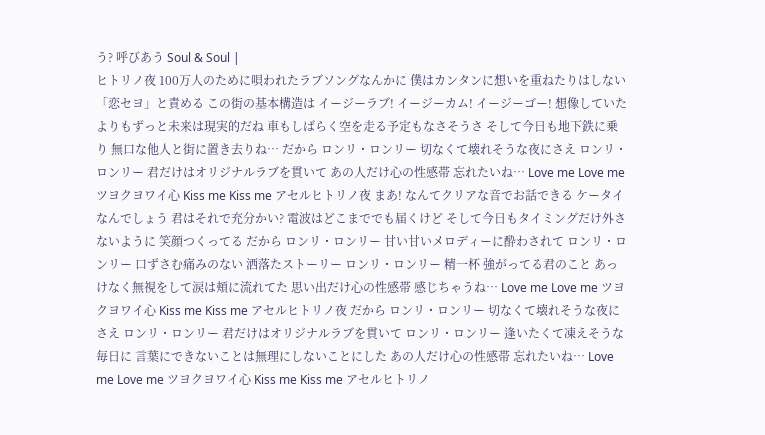う? 呼びあう Soul & Soul |
ヒトリノ夜 100万人のために唄われたラブソングなんかに 僕はカンタンに想いを重ねたりはしない 「恋セヨ」と責める この街の基本構造は イージーラブ! イージーカム! イージーゴー! 想像していたよりもずっと未来は現実的だね 車もしばらく空を走る予定もなさそうさ そして今日も地下鉄に乗り 無口な他人と街に置き去りね… だから ロンリ・ロンリー 切なくて壊れそうな夜にさえ ロンリ・ロンリー 君だけはオリジナルラブを貫いて あの人だけ心の性感帯 忘れたいね… Love me Love me ツヨクヨワイ心 Kiss me Kiss me アセルヒトリノ夜 まあ! なんてクリアな音でお話できる ケータイなんでしょう 君はそれで充分かい? 電波はどこまででも届くけど そして今日もタイミングだけ外さないように 笑顔つくってる だから ロンリ・ロンリー 甘い甘いメロディーに酔わされて ロンリ・ロンリー 口ずさむ痛みのない 洒落たストーリー ロンリ・ロンリー 精一杯 強がってる君のこと あっけなく無視をして涙は頬に流れてた 思い出だけ心の性感帯 感じちゃうね… Love me Love me ツヨクヨワイ心 Kiss me Kiss me アセルヒトリノ夜 だから ロンリ・ロンリー 切なくて壊れそうな夜にさえ ロンリ・ロンリー 君だけはオリジナルラブを貫いて ロンリ・ロンリー 逢いたくて凍えそうな毎日に 言葉にできないことは無理にしないことにした あの人だけ心の性感帯 忘れたいね… Love me Love me ツヨクヨワイ心 Kiss me Kiss me アセルヒトリノ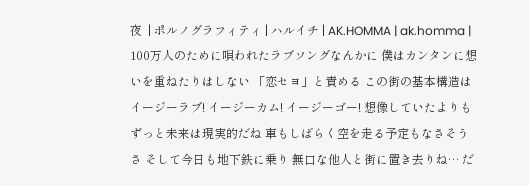夜  | ポルノグラフィティ | ハルイチ | AK.HOMMA | ak.homma | 100万人のために唄われたラブソングなんかに 僕はカンタンに想いを重ねたりはしない 「恋セヨ」と責める この街の基本構造は イージーラブ! イージーカム! イージーゴー! 想像していたよりもずっと未来は現実的だね 車もしばらく空を走る予定もなさそうさ そして今日も地下鉄に乗り 無口な他人と街に置き去りね… だ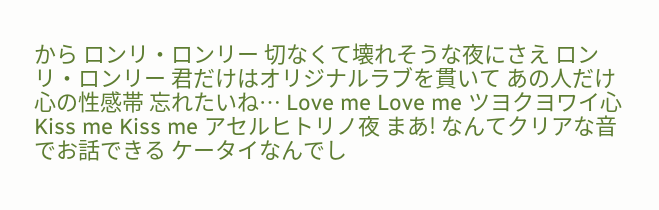から ロンリ・ロンリー 切なくて壊れそうな夜にさえ ロンリ・ロンリー 君だけはオリジナルラブを貫いて あの人だけ心の性感帯 忘れたいね… Love me Love me ツヨクヨワイ心 Kiss me Kiss me アセルヒトリノ夜 まあ! なんてクリアな音でお話できる ケータイなんでし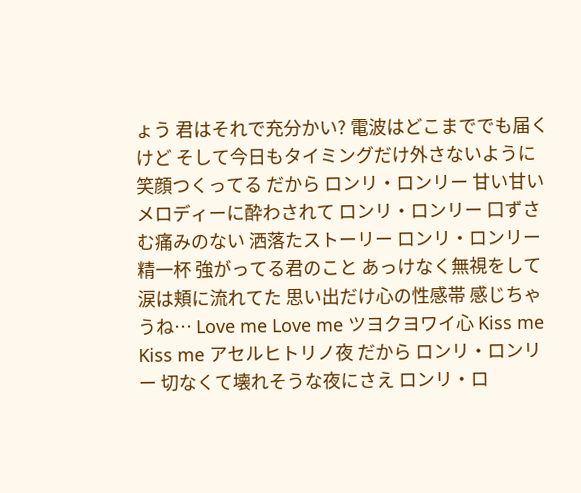ょう 君はそれで充分かい? 電波はどこまででも届くけど そして今日もタイミングだけ外さないように 笑顔つくってる だから ロンリ・ロンリー 甘い甘いメロディーに酔わされて ロンリ・ロンリー 口ずさむ痛みのない 洒落たストーリー ロンリ・ロンリー 精一杯 強がってる君のこと あっけなく無視をして涙は頬に流れてた 思い出だけ心の性感帯 感じちゃうね… Love me Love me ツヨクヨワイ心 Kiss me Kiss me アセルヒトリノ夜 だから ロンリ・ロンリー 切なくて壊れそうな夜にさえ ロンリ・ロ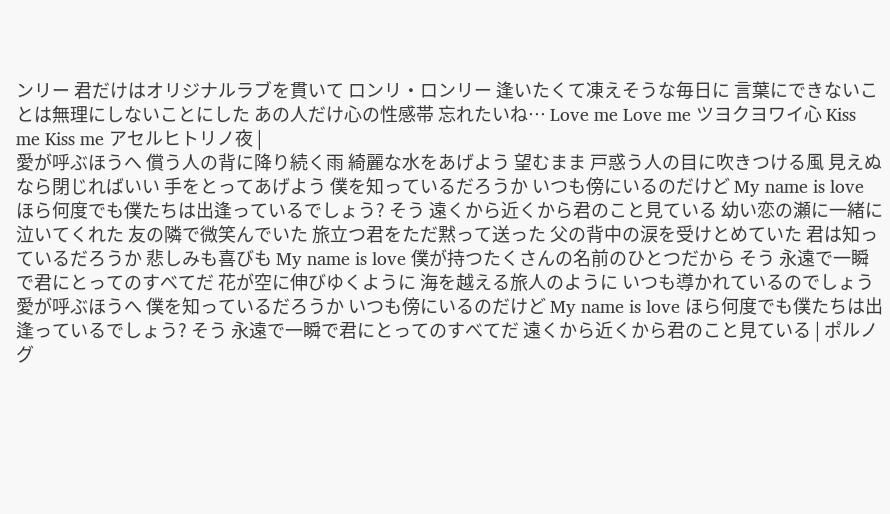ンリー 君だけはオリジナルラブを貫いて ロンリ・ロンリー 逢いたくて凍えそうな毎日に 言葉にできないことは無理にしないことにした あの人だけ心の性感帯 忘れたいね… Love me Love me ツヨクヨワイ心 Kiss me Kiss me アセルヒトリノ夜 |
愛が呼ぶほうへ 償う人の背に降り続く雨 綺麗な水をあげよう 望むまま 戸惑う人の目に吹きつける風 見えぬなら閉じればいい 手をとってあげよう 僕を知っているだろうか いつも傍にいるのだけど My name is love ほら何度でも僕たちは出逢っているでしょう? そう 遠くから近くから君のこと見ている 幼い恋の瀬に一緒に泣いてくれた 友の隣で微笑んでいた 旅立つ君をただ黙って送った 父の背中の涙を受けとめていた 君は知っているだろうか 悲しみも喜びも My name is love 僕が持つたくさんの名前のひとつだから そう 永遠で一瞬で君にとってのすべてだ 花が空に伸びゆくように 海を越える旅人のように いつも導かれているのでしょう 愛が呼ぶほうへ 僕を知っているだろうか いつも傍にいるのだけど My name is love ほら何度でも僕たちは出逢っているでしょう? そう 永遠で一瞬で君にとってのすべてだ 遠くから近くから君のこと見ている | ポルノグ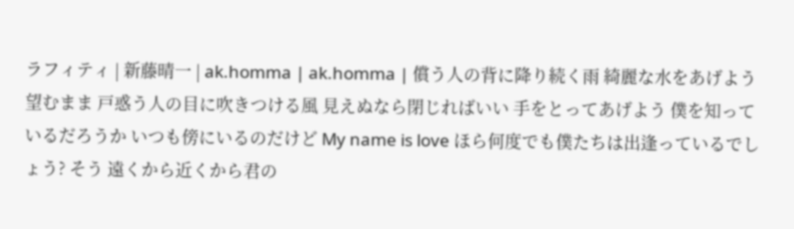ラフィティ | 新藤晴一 | ak.homma | ak.homma | 償う人の背に降り続く雨 綺麗な水をあげよう 望むまま 戸惑う人の目に吹きつける風 見えぬなら閉じればいい 手をとってあげよう 僕を知っているだろうか いつも傍にいるのだけど My name is love ほら何度でも僕たちは出逢っているでしょう? そう 遠くから近くから君の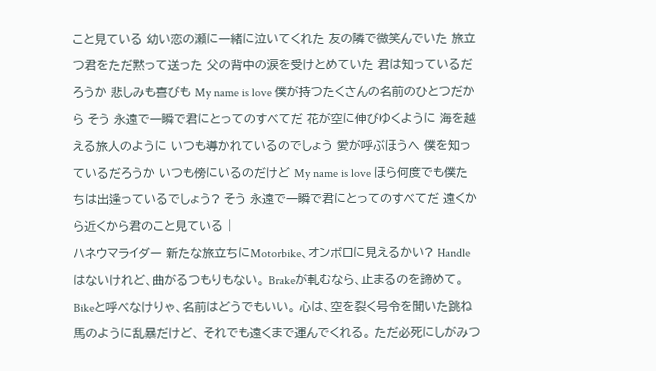こと見ている 幼い恋の瀬に一緒に泣いてくれた 友の隣で微笑んでいた 旅立つ君をただ黙って送った 父の背中の涙を受けとめていた 君は知っているだろうか 悲しみも喜びも My name is love 僕が持つたくさんの名前のひとつだから そう 永遠で一瞬で君にとってのすべてだ 花が空に伸びゆくように 海を越える旅人のように いつも導かれているのでしょう 愛が呼ぶほうへ 僕を知っているだろうか いつも傍にいるのだけど My name is love ほら何度でも僕たちは出逢っているでしょう? そう 永遠で一瞬で君にとってのすべてだ 遠くから近くから君のこと見ている |
ハネウマライダー 新たな旅立ちにMotorbike、オンボロに見えるかい? Handleはないけれど、曲がるつもりもない。 Brakeが軋むなら、止まるのを諦めて。 Bikeと呼べなけりゃ、名前はどうでもいい。 心は、空を裂く号令を聞いた跳ね馬のように乱暴だけど、 それでも遠くまで運んでくれる。 ただ必死にしがみつ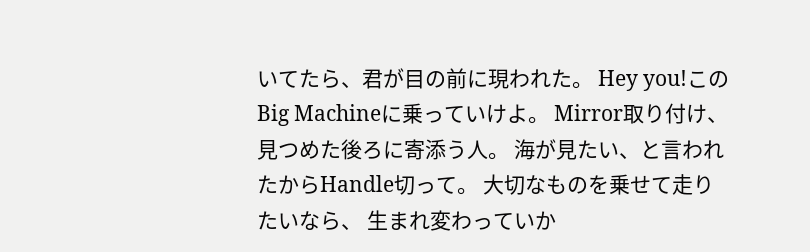いてたら、君が目の前に現われた。 Hey you!このBig Machineに乗っていけよ。 Mirror取り付け、見つめた後ろに寄添う人。 海が見たい、と言われたからHandle切って。 大切なものを乗せて走りたいなら、 生まれ変わっていか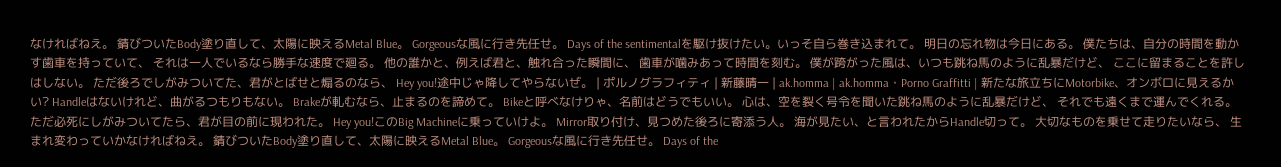なければねえ。 錆びついたBody塗り直して、太陽に映えるMetal Blue。 Gorgeousな風に行き先任せ。 Days of the sentimentalを駆け抜けたい。いっそ自ら巻き込まれて。 明日の忘れ物は今日にある。 僕たちは、自分の時間を動かす歯車を持っていて、 それは一人でいるなら勝手な速度で廻る。 他の誰かと、例えば君と、触れ合った瞬間に、 歯車が噛みあって時間を刻む。 僕が跨がった風は、いつも跳ね馬のように乱暴だけど、 ここに留まることを許しはしない。 ただ後ろでしがみついてた、君がとばせと煽るのなら、 Hey you!途中じゃ降してやらないぜ。 | ポルノグラフィティ | 新藤晴一 | ak.homma | ak.homma・Porno Graffitti | 新たな旅立ちにMotorbike、オンボロに見えるかい? Handleはないけれど、曲がるつもりもない。 Brakeが軋むなら、止まるのを諦めて。 Bikeと呼べなけりゃ、名前はどうでもいい。 心は、空を裂く号令を聞いた跳ね馬のように乱暴だけど、 それでも遠くまで運んでくれる。 ただ必死にしがみついてたら、君が目の前に現われた。 Hey you!このBig Machineに乗っていけよ。 Mirror取り付け、見つめた後ろに寄添う人。 海が見たい、と言われたからHandle切って。 大切なものを乗せて走りたいなら、 生まれ変わっていかなければねえ。 錆びついたBody塗り直して、太陽に映えるMetal Blue。 Gorgeousな風に行き先任せ。 Days of the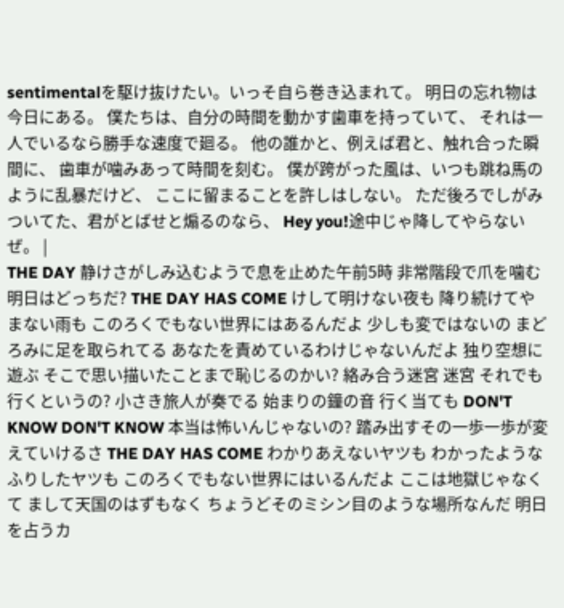sentimentalを駆け抜けたい。いっそ自ら巻き込まれて。 明日の忘れ物は今日にある。 僕たちは、自分の時間を動かす歯車を持っていて、 それは一人でいるなら勝手な速度で廻る。 他の誰かと、例えば君と、触れ合った瞬間に、 歯車が噛みあって時間を刻む。 僕が跨がった風は、いつも跳ね馬のように乱暴だけど、 ここに留まることを許しはしない。 ただ後ろでしがみついてた、君がとばせと煽るのなら、 Hey you!途中じゃ降してやらないぜ。 |
THE DAY 静けさがしみ込むようで息を止めた午前5時 非常階段で爪を噛む 明日はどっちだ? THE DAY HAS COME けして明けない夜も 降り続けてやまない雨も このろくでもない世界にはあるんだよ 少しも変ではないの まどろみに足を取られてる あなたを責めているわけじゃないんだよ 独り空想に遊ぶ そこで思い描いたことまで恥じるのかい? 絡み合う迷宮 迷宮 それでも行くというの? 小さき旅人が奏でる 始まりの鐘の音 行く当ても DON'T KNOW DON'T KNOW 本当は怖いんじゃないの? 踏み出すその一歩一歩が変えていけるさ THE DAY HAS COME わかりあえないヤツも わかったようなふりしたヤツも このろくでもない世界にはいるんだよ ここは地獄じゃなくて まして天国のはずもなく ちょうどそのミシン目のような場所なんだ 明日を占うカ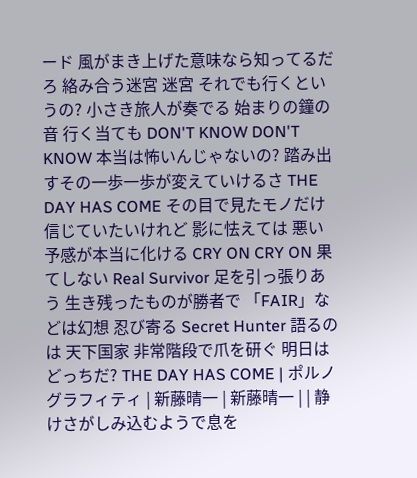ード 風がまき上げた意味なら知ってるだろ 絡み合う迷宮 迷宮 それでも行くというの? 小さき旅人が奏でる 始まりの鐘の音 行く当ても DON'T KNOW DON'T KNOW 本当は怖いんじゃないの? 踏み出すその一歩一歩が変えていけるさ THE DAY HAS COME その目で見たモノだけ信じていたいけれど 影に怯えては 悪い予感が本当に化ける CRY ON CRY ON 果てしない Real Survivor 足を引っ張りあう 生き残ったものが勝者で 「FAIR」などは幻想 忍び寄る Secret Hunter 語るのは 天下国家 非常階段で爪を研ぐ 明日はどっちだ? THE DAY HAS COME | ポルノグラフィティ | 新藤晴一 | 新藤晴一 | | 静けさがしみ込むようで息を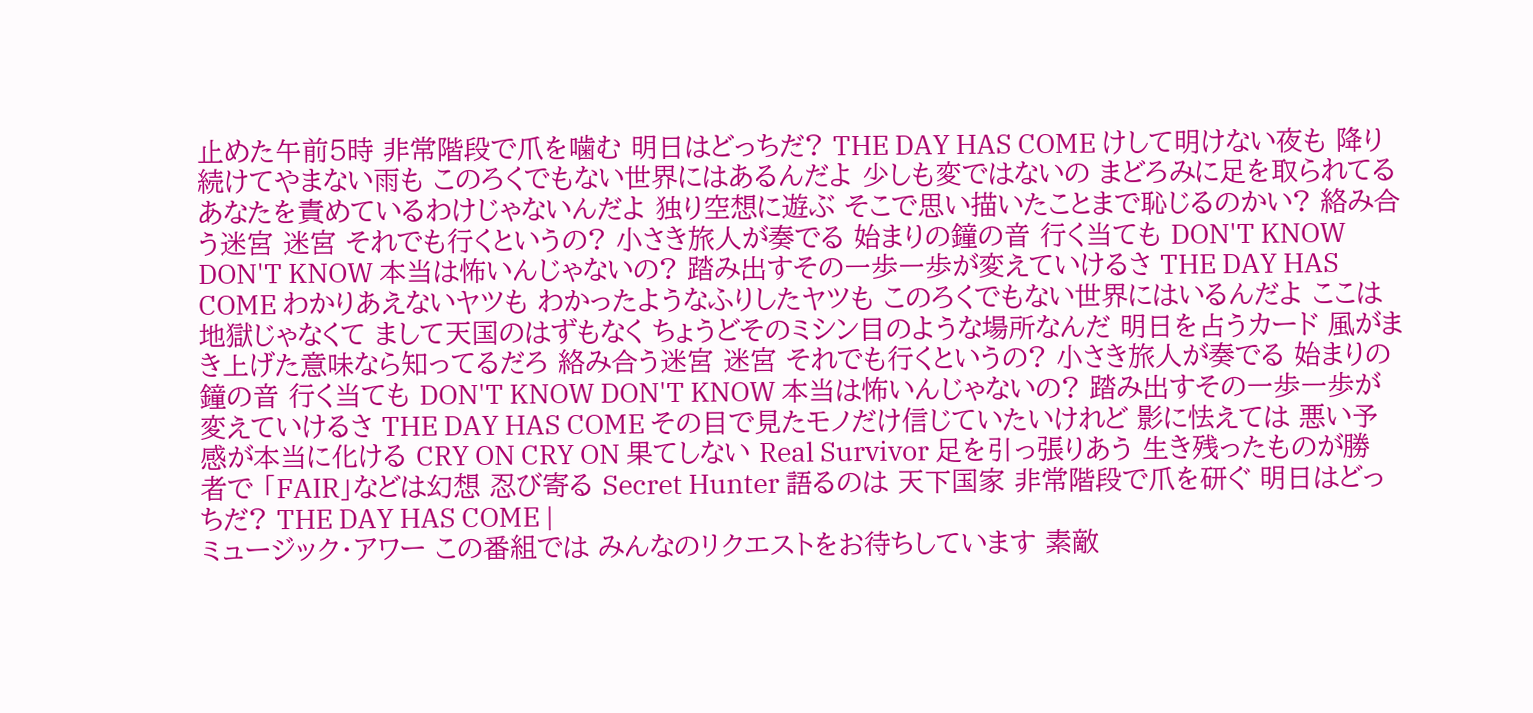止めた午前5時 非常階段で爪を噛む 明日はどっちだ? THE DAY HAS COME けして明けない夜も 降り続けてやまない雨も このろくでもない世界にはあるんだよ 少しも変ではないの まどろみに足を取られてる あなたを責めているわけじゃないんだよ 独り空想に遊ぶ そこで思い描いたことまで恥じるのかい? 絡み合う迷宮 迷宮 それでも行くというの? 小さき旅人が奏でる 始まりの鐘の音 行く当ても DON'T KNOW DON'T KNOW 本当は怖いんじゃないの? 踏み出すその一歩一歩が変えていけるさ THE DAY HAS COME わかりあえないヤツも わかったようなふりしたヤツも このろくでもない世界にはいるんだよ ここは地獄じゃなくて まして天国のはずもなく ちょうどそのミシン目のような場所なんだ 明日を占うカード 風がまき上げた意味なら知ってるだろ 絡み合う迷宮 迷宮 それでも行くというの? 小さき旅人が奏でる 始まりの鐘の音 行く当ても DON'T KNOW DON'T KNOW 本当は怖いんじゃないの? 踏み出すその一歩一歩が変えていけるさ THE DAY HAS COME その目で見たモノだけ信じていたいけれど 影に怯えては 悪い予感が本当に化ける CRY ON CRY ON 果てしない Real Survivor 足を引っ張りあう 生き残ったものが勝者で 「FAIR」などは幻想 忍び寄る Secret Hunter 語るのは 天下国家 非常階段で爪を研ぐ 明日はどっちだ? THE DAY HAS COME |
ミュージック・アワー この番組では みんなのリクエストをお待ちしています 素敵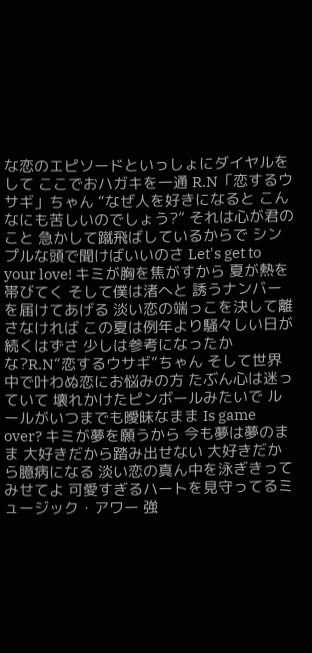な恋のエピソードといっしょにダイヤルをして ここでおハガキを一通 R.N「恋するウサギ」ちゃん “なぜ人を好きになると こんなにも苦しいのでしょう?” それは心が君のこと 急かして蹴飛ばしているからで シンプルな頭で聞けばいいのさ Let's get to your love! キミが胸を焦がすから 夏が熱を帯びてく そして僕は渚へと 誘うナンバーを届けてあげる 淡い恋の端っこを決して離さなければ この夏は例年より騒々しい日が続くはずさ 少しは参考になったかな?R.N“恋するウサギ”ちゃん そして世界中で叶わぬ恋にお悩みの方 たぶん心は迷っていて 壊れかけたピンボールみたいで ルールがいつまでも曖昧なまま Is game over? キミが夢を願うから 今も夢は夢のまま 大好きだから踏み出せない 大好きだから臆病になる 淡い恋の真ん中を泳ぎきってみせてよ 可愛すぎるハートを見守ってるミュージック・アワー 強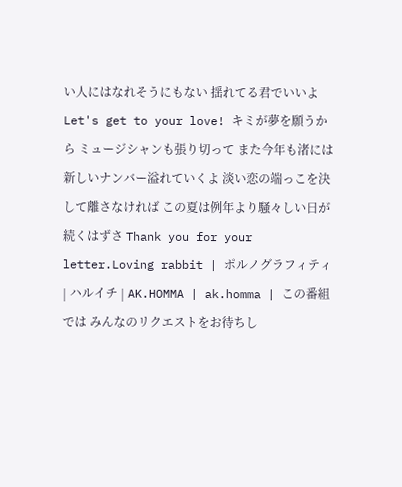い人にはなれそうにもない 揺れてる君でいいよ Let's get to your love! キミが夢を願うから ミュージシャンも張り切って また今年も渚には 新しいナンバー溢れていくよ 淡い恋の端っこを決して離さなければ この夏は例年より騒々しい日が続くはずさ Thank you for your letter.Loving rabbit | ポルノグラフィティ | ハルイチ | AK.HOMMA | ak.homma | この番組では みんなのリクエストをお待ちし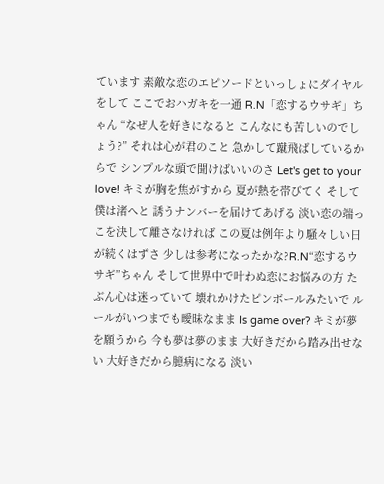ています 素敵な恋のエピソードといっしょにダイヤルをして ここでおハガキを一通 R.N「恋するウサギ」ちゃん “なぜ人を好きになると こんなにも苦しいのでしょう?” それは心が君のこと 急かして蹴飛ばしているからで シンプルな頭で聞けばいいのさ Let's get to your love! キミが胸を焦がすから 夏が熱を帯びてく そして僕は渚へと 誘うナンバーを届けてあげる 淡い恋の端っこを決して離さなければ この夏は例年より騒々しい日が続くはずさ 少しは参考になったかな?R.N“恋するウサギ”ちゃん そして世界中で叶わぬ恋にお悩みの方 たぶん心は迷っていて 壊れかけたピンボールみたいで ルールがいつまでも曖昧なまま Is game over? キミが夢を願うから 今も夢は夢のまま 大好きだから踏み出せない 大好きだから臆病になる 淡い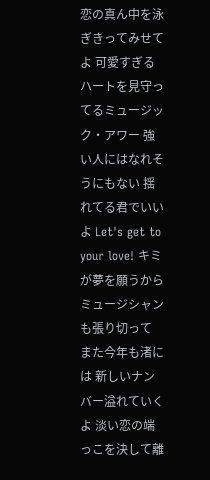恋の真ん中を泳ぎきってみせてよ 可愛すぎるハートを見守ってるミュージック・アワー 強い人にはなれそうにもない 揺れてる君でいいよ Let's get to your love! キミが夢を願うから ミュージシャンも張り切って また今年も渚には 新しいナンバー溢れていくよ 淡い恋の端っこを決して離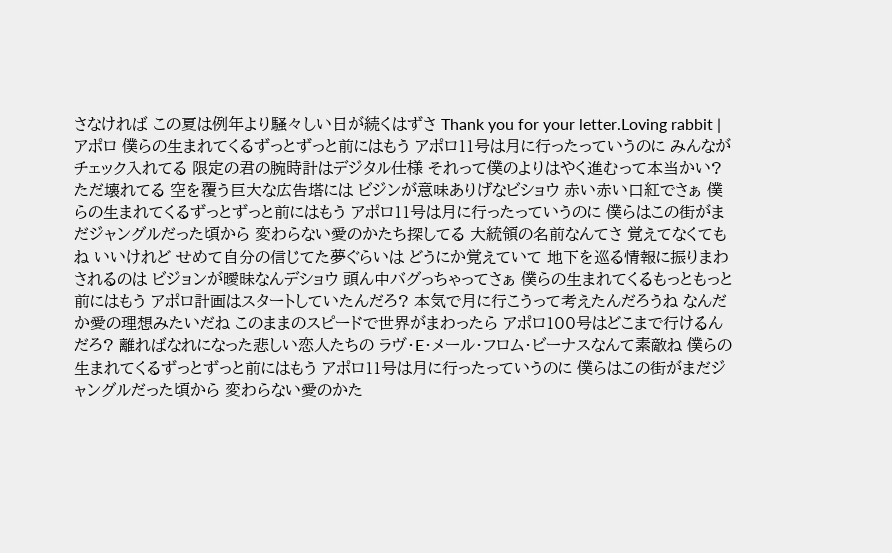さなければ この夏は例年より騒々しい日が続くはずさ Thank you for your letter.Loving rabbit |
アポロ 僕らの生まれてくるずっとずっと前にはもう アポロ11号は月に行ったっていうのに みんながチェック入れてる 限定の君の腕時計はデジタル仕様 それって僕のよりはやく進むって本当かい? ただ壊れてる 空を覆う巨大な広告塔には ビジンが意味ありげなビショウ 赤い赤い口紅でさぁ 僕らの生まれてくるずっとずっと前にはもう アポロ11号は月に行ったっていうのに 僕らはこの街がまだジャングルだった頃から 変わらない愛のかたち探してる 大統領の名前なんてさ 覚えてなくてもね いいけれど せめて自分の信じてた夢ぐらいは どうにか覚えていて 地下を巡る情報に振りまわされるのは ビジョンが曖昧なんデショウ 頭ん中バグっちゃってさぁ 僕らの生まれてくるもっともっと前にはもう アポロ計画はスタートしていたんだろ? 本気で月に行こうって考えたんだろうね なんだか愛の理想みたいだね このままのスピードで世界がまわったら アポロ100号はどこまで行けるんだろ? 離ればなれになった悲しい恋人たちの ラヴ・E・メール・フロム・ビーナスなんて素敵ね 僕らの生まれてくるずっとずっと前にはもう アポロ11号は月に行ったっていうのに 僕らはこの街がまだジャングルだった頃から 変わらない愛のかた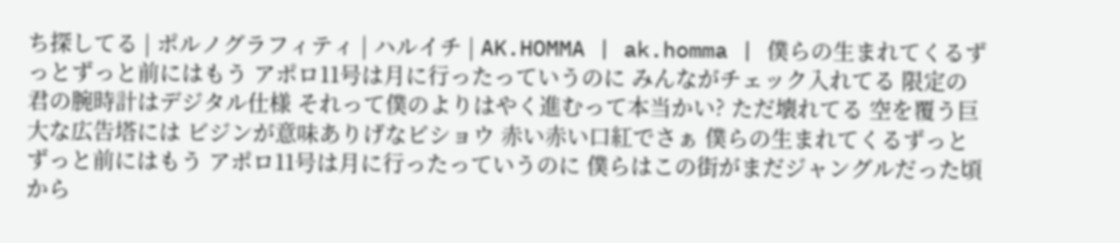ち探してる | ポルノグラフィティ | ハルイチ | AK.HOMMA | ak.homma | 僕らの生まれてくるずっとずっと前にはもう アポロ11号は月に行ったっていうのに みんながチェック入れてる 限定の君の腕時計はデジタル仕様 それって僕のよりはやく進むって本当かい? ただ壊れてる 空を覆う巨大な広告塔には ビジンが意味ありげなビショウ 赤い赤い口紅でさぁ 僕らの生まれてくるずっとずっと前にはもう アポロ11号は月に行ったっていうのに 僕らはこの街がまだジャングルだった頃から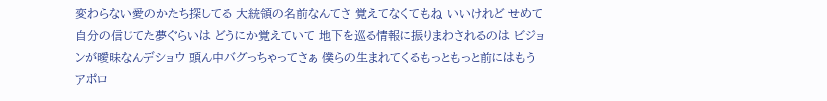変わらない愛のかたち探してる 大統領の名前なんてさ 覚えてなくてもね いいけれど せめて自分の信じてた夢ぐらいは どうにか覚えていて 地下を巡る情報に振りまわされるのは ビジョンが曖昧なんデショウ 頭ん中バグっちゃってさぁ 僕らの生まれてくるもっともっと前にはもう アポロ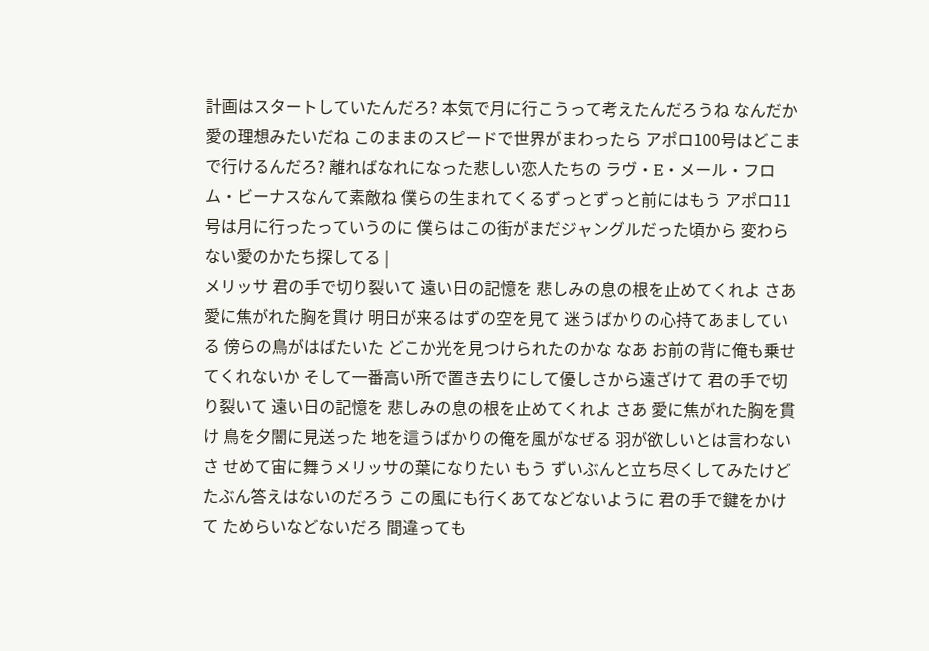計画はスタートしていたんだろ? 本気で月に行こうって考えたんだろうね なんだか愛の理想みたいだね このままのスピードで世界がまわったら アポロ100号はどこまで行けるんだろ? 離ればなれになった悲しい恋人たちの ラヴ・E・メール・フロム・ビーナスなんて素敵ね 僕らの生まれてくるずっとずっと前にはもう アポロ11号は月に行ったっていうのに 僕らはこの街がまだジャングルだった頃から 変わらない愛のかたち探してる |
メリッサ 君の手で切り裂いて 遠い日の記憶を 悲しみの息の根を止めてくれよ さあ 愛に焦がれた胸を貫け 明日が来るはずの空を見て 迷うばかりの心持てあましている 傍らの鳥がはばたいた どこか光を見つけられたのかな なあ お前の背に俺も乗せてくれないか そして一番高い所で置き去りにして優しさから遠ざけて 君の手で切り裂いて 遠い日の記憶を 悲しみの息の根を止めてくれよ さあ 愛に焦がれた胸を貫け 鳥を夕闇に見送った 地を這うばかりの俺を風がなぜる 羽が欲しいとは言わないさ せめて宙に舞うメリッサの葉になりたい もう ずいぶんと立ち尽くしてみたけど たぶん答えはないのだろう この風にも行くあてなどないように 君の手で鍵をかけて ためらいなどないだろ 間違っても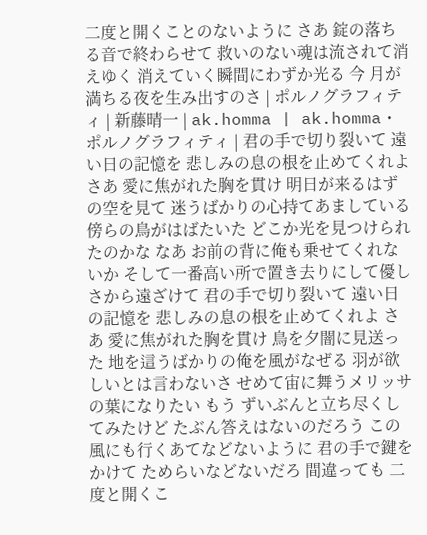二度と開くことのないように さあ 錠の落ちる音で終わらせて 救いのない魂は流されて消えゆく 消えていく瞬間にわずか光る 今 月が満ちる夜を生み出すのさ | ポルノグラフィティ | 新藤晴一 | ak.homma | ak.homma・ポルノグラフィティ | 君の手で切り裂いて 遠い日の記憶を 悲しみの息の根を止めてくれよ さあ 愛に焦がれた胸を貫け 明日が来るはずの空を見て 迷うばかりの心持てあましている 傍らの鳥がはばたいた どこか光を見つけられたのかな なあ お前の背に俺も乗せてくれないか そして一番高い所で置き去りにして優しさから遠ざけて 君の手で切り裂いて 遠い日の記憶を 悲しみの息の根を止めてくれよ さあ 愛に焦がれた胸を貫け 鳥を夕闇に見送った 地を這うばかりの俺を風がなぜる 羽が欲しいとは言わないさ せめて宙に舞うメリッサの葉になりたい もう ずいぶんと立ち尽くしてみたけど たぶん答えはないのだろう この風にも行くあてなどないように 君の手で鍵をかけて ためらいなどないだろ 間違っても 二度と開くこ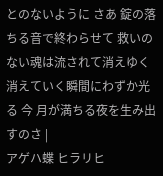とのないように さあ 錠の落ちる音で終わらせて 救いのない魂は流されて消えゆく 消えていく瞬間にわずか光る 今 月が満ちる夜を生み出すのさ |
アゲハ蝶 ヒラリヒ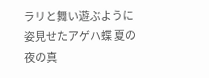ラリと舞い遊ぶように 姿見せたアゲハ蝶 夏の夜の真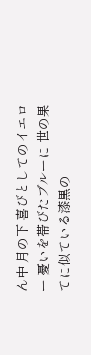ん中 月の下 喜びとしてのイエロー 憂いを帯びたブルーに 世の果てに似ている漆黒の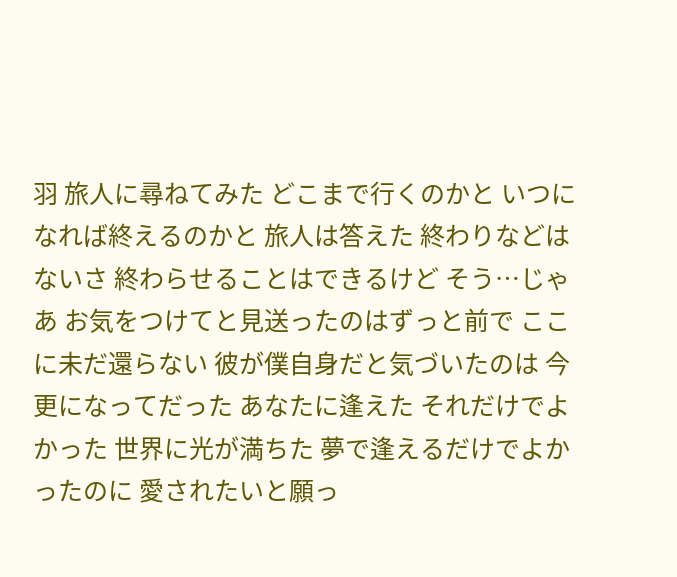羽 旅人に尋ねてみた どこまで行くのかと いつになれば終えるのかと 旅人は答えた 終わりなどはないさ 終わらせることはできるけど そう…じゃあ お気をつけてと見送ったのはずっと前で ここに未だ還らない 彼が僕自身だと気づいたのは 今更になってだった あなたに逢えた それだけでよかった 世界に光が満ちた 夢で逢えるだけでよかったのに 愛されたいと願っ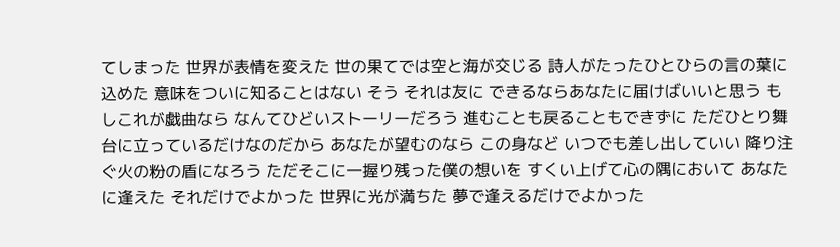てしまった 世界が表情を変えた 世の果てでは空と海が交じる 詩人がたったひとひらの言の葉に込めた 意味をついに知ることはない そう それは友に できるならあなたに届けばいいと思う もしこれが戯曲なら なんてひどいストーリーだろう 進むことも戻ることもできずに ただひとり舞台に立っているだけなのだから あなたが望むのなら この身など いつでも差し出していい 降り注ぐ火の粉の盾になろう ただそこに一握り残った僕の想いを すくい上げて心の隅において あなたに逢えた それだけでよかった 世界に光が満ちた 夢で逢えるだけでよかった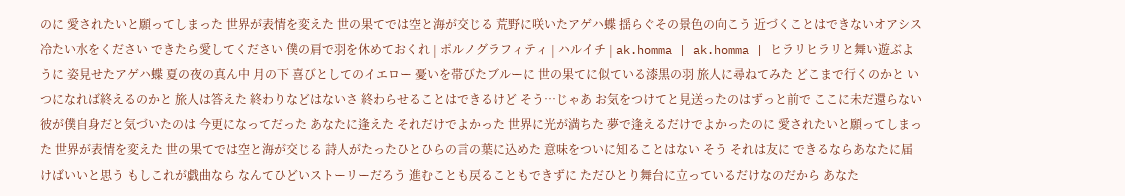のに 愛されたいと願ってしまった 世界が表情を変えた 世の果てでは空と海が交じる 荒野に咲いたアゲハ蝶 揺らぐその景色の向こう 近づくことはできないオアシス 冷たい水をください できたら愛してください 僕の肩で羽を休めておくれ | ポルノグラフィティ | ハルイチ | ak.homma | ak.homma | ヒラリヒラリと舞い遊ぶように 姿見せたアゲハ蝶 夏の夜の真ん中 月の下 喜びとしてのイエロー 憂いを帯びたブルーに 世の果てに似ている漆黒の羽 旅人に尋ねてみた どこまで行くのかと いつになれば終えるのかと 旅人は答えた 終わりなどはないさ 終わらせることはできるけど そう…じゃあ お気をつけてと見送ったのはずっと前で ここに未だ還らない 彼が僕自身だと気づいたのは 今更になってだった あなたに逢えた それだけでよかった 世界に光が満ちた 夢で逢えるだけでよかったのに 愛されたいと願ってしまった 世界が表情を変えた 世の果てでは空と海が交じる 詩人がたったひとひらの言の葉に込めた 意味をついに知ることはない そう それは友に できるならあなたに届けばいいと思う もしこれが戯曲なら なんてひどいストーリーだろう 進むことも戻ることもできずに ただひとり舞台に立っているだけなのだから あなた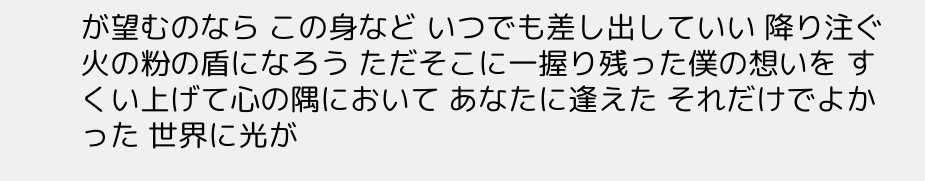が望むのなら この身など いつでも差し出していい 降り注ぐ火の粉の盾になろう ただそこに一握り残った僕の想いを すくい上げて心の隅において あなたに逢えた それだけでよかった 世界に光が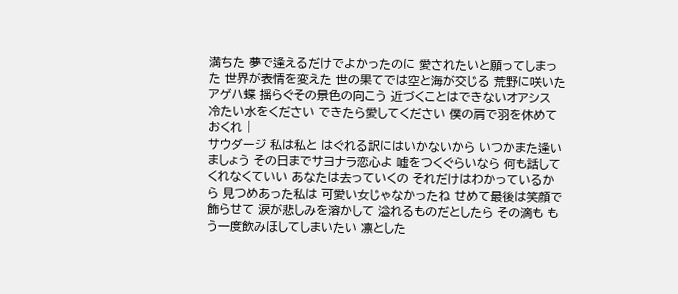満ちた 夢で逢えるだけでよかったのに 愛されたいと願ってしまった 世界が表情を変えた 世の果てでは空と海が交じる 荒野に咲いたアゲハ蝶 揺らぐその景色の向こう 近づくことはできないオアシス 冷たい水をください できたら愛してください 僕の肩で羽を休めておくれ |
サウダージ 私は私と はぐれる訳にはいかないから いつかまた逢いましょう その日までサヨナラ恋心よ 嘘をつくぐらいなら 何も話してくれなくていい あなたは去っていくの それだけはわかっているから 見つめあった私は 可愛い女じゃなかったね せめて最後は笑顔で飾らせて 涙が悲しみを溶かして 溢れるものだとしたら その滴も もう一度飲みほしてしまいたい 凛とした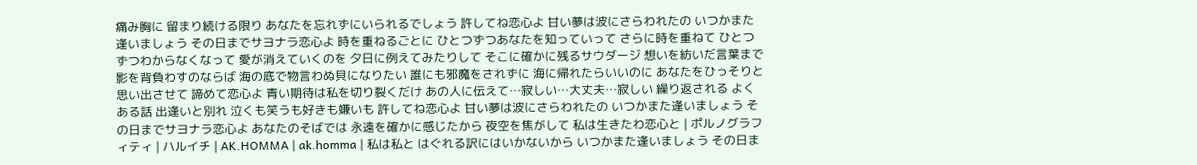痛み胸に 留まり続ける限り あなたを忘れずにいられるでしょう 許してね恋心よ 甘い夢は波にさらわれたの いつかまた逢いましょう その日までサヨナラ恋心よ 時を重ねるごとに ひとつずつあなたを知っていって さらに時を重ねて ひとつずつわからなくなって 愛が消えていくのを 夕日に例えてみたりして そこに確かに残るサウダージ 想いを紡いだ言葉まで 影を背負わすのならば 海の底で物言わぬ貝になりたい 誰にも邪魔をされずに 海に帰れたらいいのに あなたをひっそりと思い出させて 諦めて恋心よ 青い期待は私を切り裂くだけ あの人に伝えて…寂しい…大丈夫…寂しい 繰り返される よくある話 出逢いと別れ 泣くも笑うも好きも嫌いも 許してね恋心よ 甘い夢は波にさらわれたの いつかまた逢いましょう その日までサヨナラ恋心よ あなたのそばでは 永遠を確かに感じたから 夜空を焦がして 私は生きたわ恋心と | ポルノグラフィティ | ハルイチ | AK.HOMMA | ak.homma | 私は私と はぐれる訳にはいかないから いつかまた逢いましょう その日ま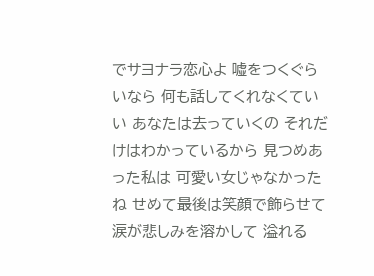でサヨナラ恋心よ 嘘をつくぐらいなら 何も話してくれなくていい あなたは去っていくの それだけはわかっているから 見つめあった私は 可愛い女じゃなかったね せめて最後は笑顔で飾らせて 涙が悲しみを溶かして 溢れる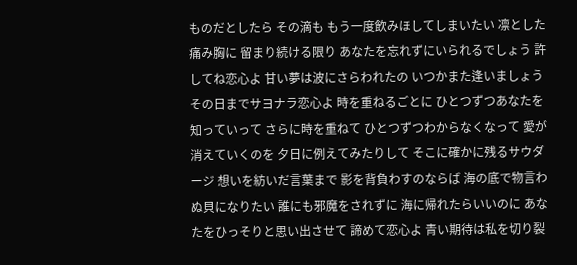ものだとしたら その滴も もう一度飲みほしてしまいたい 凛とした痛み胸に 留まり続ける限り あなたを忘れずにいられるでしょう 許してね恋心よ 甘い夢は波にさらわれたの いつかまた逢いましょう その日までサヨナラ恋心よ 時を重ねるごとに ひとつずつあなたを知っていって さらに時を重ねて ひとつずつわからなくなって 愛が消えていくのを 夕日に例えてみたりして そこに確かに残るサウダージ 想いを紡いだ言葉まで 影を背負わすのならば 海の底で物言わぬ貝になりたい 誰にも邪魔をされずに 海に帰れたらいいのに あなたをひっそりと思い出させて 諦めて恋心よ 青い期待は私を切り裂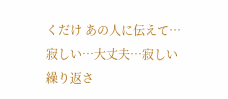くだけ あの人に伝えて…寂しい…大丈夫…寂しい 繰り返さ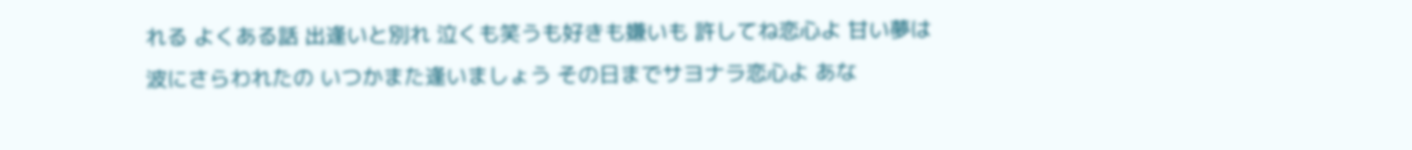れる よくある話 出逢いと別れ 泣くも笑うも好きも嫌いも 許してね恋心よ 甘い夢は波にさらわれたの いつかまた逢いましょう その日までサヨナラ恋心よ あな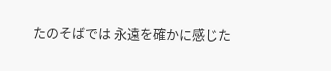たのそばでは 永遠を確かに感じた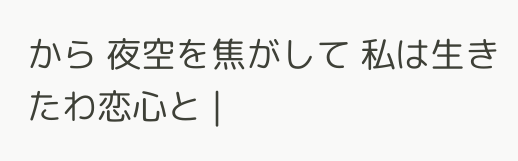から 夜空を焦がして 私は生きたわ恋心と |